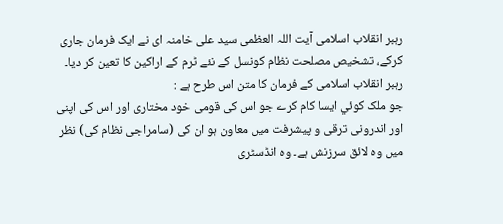رہبر انقلاب اسلامی آیت اللہ العظمی سید علی خامنہ ای نے ایک فرمان جاری کرکے، تشخیص مصلحت نظام کونسل کے نئے ٹرم کے اراکین کا تعین کر دیا۔
رہبر انقلاب اسلامی کے فرمان کا متن اس طرح ہے :
جو ملک کوئي ایسا کام کرے جو اس کی قومی خود مختاری اور اس کی اپنی اور اندرونی ترقی و پیشرفت میں معاون ہو ان کی (سامراجی نظام کی) نظر میں وہ لائق سرزنش ہے۔ وہ انڈسٹری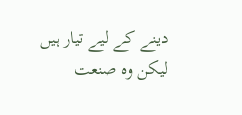دینے کے لیے تیار ہیں لیکن وہ صنعت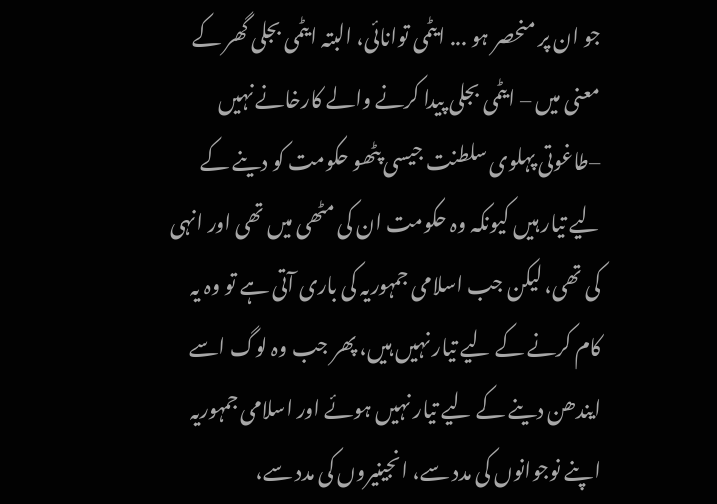جو ان پر منحصر ہو ... ایٹمی توانائی، البتہ ایٹمی بجلی گھر کے معنی میں – ایٹمی بجلی پیدا کرنے والے کارخانے نہیں –طاغوتی پہلوی سلطنت جیسی پٹھو حکومت کو دینے کے لیے تیار ہیں کیونکہ وہ حکومت ان کی مٹھی میں تھی اور انہی کی تھی، لیکن جب اسلامی جمہوریہ کی باری آتی ہے تو وہ یہ کام کرنے کے لیے تیار نہیں ہیں، پھر جب وہ لوگ اسے ایندھن دینے کے لیے تیار نہیں ہوئے اور اسلامی جمہوریہ اپنے نوجوانوں کی مدد سے، انجینیروں کی مدد سے،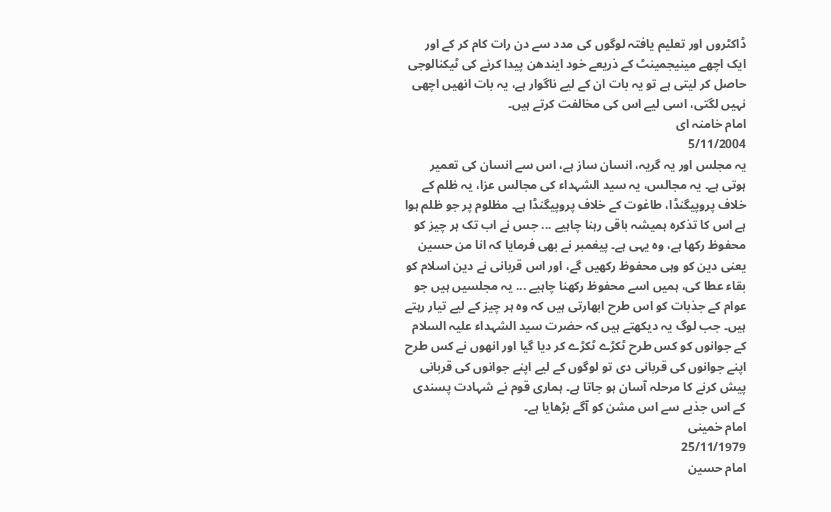ڈاکٹروں اور تعلیم یافتہ لوگوں کی مدد سے دن رات کام کر کے اور ایک اچھے مینیجمینٹ کے ذریعے خود ایندھن پیدا کرنے کی ٹیکنالوجی حاصل کر لیتی ہے تو یہ بات ان کے لیے ناگوار ہے، یہ بات انھیں اچھی نہیں لگتی، اسی لیے اس کی مخالفت کرتے ہیں۔
امام خامنہ ای
5/11/2004
یہ مجلس اور یہ گریہ، انسان ساز ہے، اس سے انسان کی تعمیر ہوتی ہے۔ یہ مجالس، یہ سید الشہداء کی مجالس عزا، یہ ظلم کے خلاف پروپیگنڈا، طاغوت کے خلاف پروپیگنڈا ہے۔ مظلوم پر جو ظلم ہوا ہے اس کا تذکرہ ہمیشہ باقی رہنا چاہیے ... جس نے اب تک ہر چیز کو محفوظ رکھا ہے، وہ یہی ہے۔ پیغمبر نے بھی فرمایا کہ انا من حسین یعنی دین کو وہی محفوظ رکھیں گے، اور اس قربانی نے دین اسلام کو بقاء عطا کی، ہمیں اسے محفوظ رکھنا چاہیے ... یہ مجلسیں ہیں جو عوام کے جذبات کو اس طرح ابھارتی ہیں کہ وہ ہر چیز کے لیے تیار رہتے ہیں۔ جب لوگ یہ دیکھتے ہیں کہ حضرت سید الشہداء علیہ السلام کے جوانوں کو کس طرح ٹکڑے ٹکڑے کر دیا گيا اور انھوں نے کس طرح اپنے جوانوں کی قربانی دی تو لوگوں کے لیے اپنے جوانوں کی قربانی پیش کرنے کا مرحلہ آسان ہو جاتا ہے۔ ہماری قوم نے شہادت پسندی کے اس جذبے سے اس مشن کو آگے بڑھایا ہے۔
امام خمینی
25/11/1979
امام حسین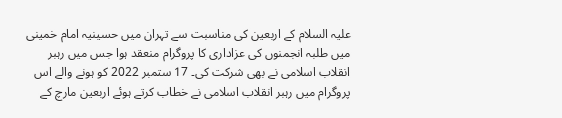علیہ السلام کے اربعین کی مناسبت سے تہران میں حسینیہ امام خمینی میں طلبہ انجمنوں کی عزاداری کا پروگرام منعقد ہوا جس میں رہبر انقلاب اسلامی نے بھی شرکت کی۔ 17 ستمبر 2022 کو ہونے والے اس پروگرام میں رہبر انقلاب اسلامی نے خطاب کرتے ہوئے اربعین مارچ کے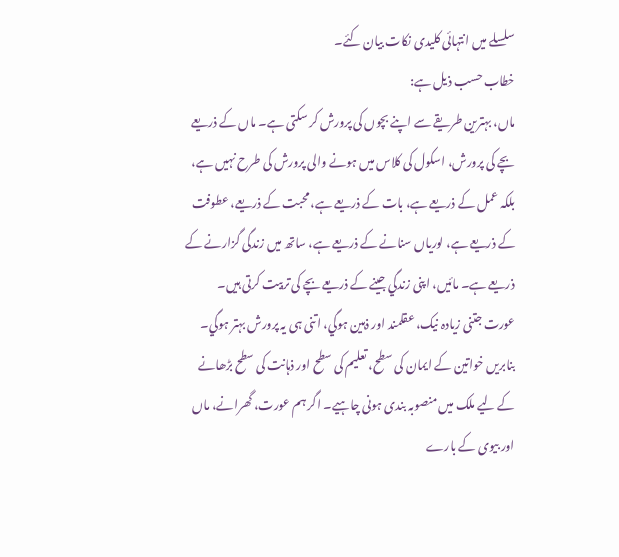سلسلے میں انتہائی کلیدی نکات بیان کئے۔
خطاب حسب ذیل ہے:
ماں، بہترین طریقے سے اپنے بچوں کی پرورش کر سکتی ہے۔ ماں کے ذریعے بچے کی پرورش، اسکول کی کلاس میں ہونے والی پرورش کی طرح نہیں ہے، بلکہ عمل کے ذریعے ہے، بات کے ذریعے ہے، محبت کے ذریعے، عطوفت کے ذریعے ہے، لوریاں سنانے کے ذریعے ہے، ساتھ میں زندگی گزارنے کے ذریعے ہے۔ مائيں، اپنی زندگي جینے کے ذریعے بچے کی تربیت کرتی ہیں۔ عورت جتنی زیادہ نیک، عقلمند اور ذہین ہوگي، اتنی ہی یہ پرورش بہتر ہوگي۔ بنابریں خواتین کے ایمان کی سطح، تعلیم کی سطح اور ذہانت کی سطح بڑھانے کے لیے ملک میں منصوبہ بندی ہونی چاہیے۔ اگر ہم عورت، گھرانے، ماں اور بیوی کے بارے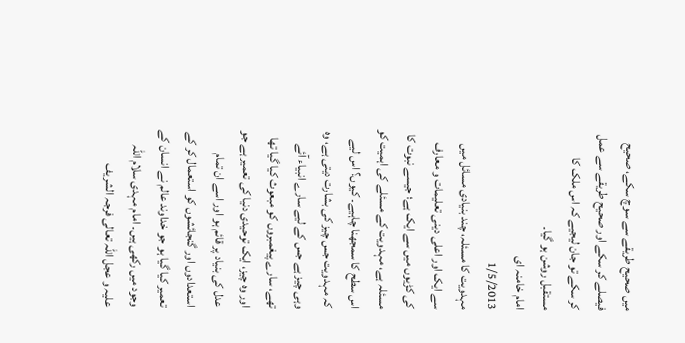میں صحیح طریقے سے سوچ سکے، صحیح فیصلے کر سکے اور صحیح طریقے سے عمل کر سکے تو جان لیجیے کہ اس ملک کا مستقبل روشن ہو گيا۔
امام خامنہ ای
1/5/2013
مہدویت کا مسئلہ، چند بنیادی مسائل میں سے ایک اور اعلی دینی تعلیمات و معارف کی کڑیوں میں سے ایک ہے؛ جیسے نبوت کا مسئلہ ہے، مہدویت کے مسئلے کی اہمیت کو اس سطح کا سمجھنا چاہیے۔ کیوں؟ اس لیے کہ مہدویت جس چیز کی بشارت دیتی ہے، وہ وہی چیز ہے جس کے لیے سارے انبیاء آئے تھے، سارے پیغمبروں کو مبعوث کیا گيا تھا اور وہ چیز، ایک توحیدی دنیا کی تعمیر ہے جو عدل کی بنیاد پر قائم ہو اور اسے ان تمام استعدادوں اور گنجائشوں کو استعمال کر کے تعمیر کیا گيا ہو جو خداوند عالم نے انسان کے وجود میں رکھی ہیں۔ امام مہدی سلام اللہ علیہ و عجل اللہ تعالی فرجہ الشریف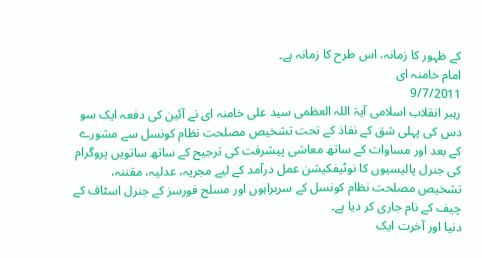کے ظہور کا زمانہ، اس طرح کا زمانہ ہے۔
امام خامنہ ای
9/7/2011
رہبر انقلاب اسلامی آيۃ اللہ العظمی سید علی خامنہ ای نے آئین کی دفعہ ایک سو دس کی پہلی شق کے نفاذ کے تحت تشخیص مصلحت نظام کونسل سے مشورے کے بعد اور مساوات کے ساتھ معاشی پیشرفت کی ترجیح کے ساتھ ساتویں پروگرام کی جنرل پالیسیوں کا نوٹیفکیشن عمل درآمد کے لیے مجریہ، عدلیہ، مقننہ، تشخیص مصلحت نظام کونسل کے سربراہوں اور مسلح فورسز کے جنرل اسٹاف کے چیف کے نام جاری کر دیا ہے۔
دنیا اور آخرت ایک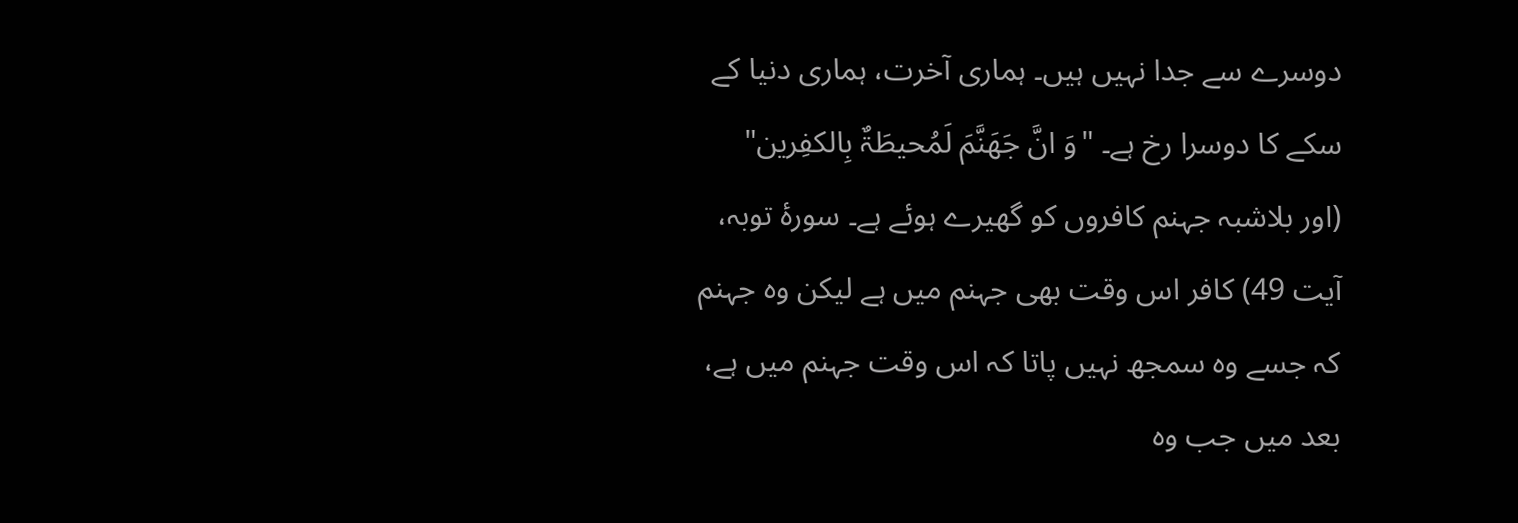دوسرے سے جدا نہیں ہیں۔ ہماری آخرت، ہماری دنیا کے سکے کا دوسرا رخ ہے۔ "وَ انَّ جَھَنَّمَ لَمُحیطَۃٌ بِالکفِرین" (اور بلاشبہ جہنم کافروں کو گھیرے ہوئے ہے۔ سورۂ توبہ، آيت 49) کافر اس وقت بھی جہنم میں ہے لیکن وہ جہنم کہ جسے وہ سمجھ نہیں پاتا کہ اس وقت جہنم میں ہے، بعد میں جب وہ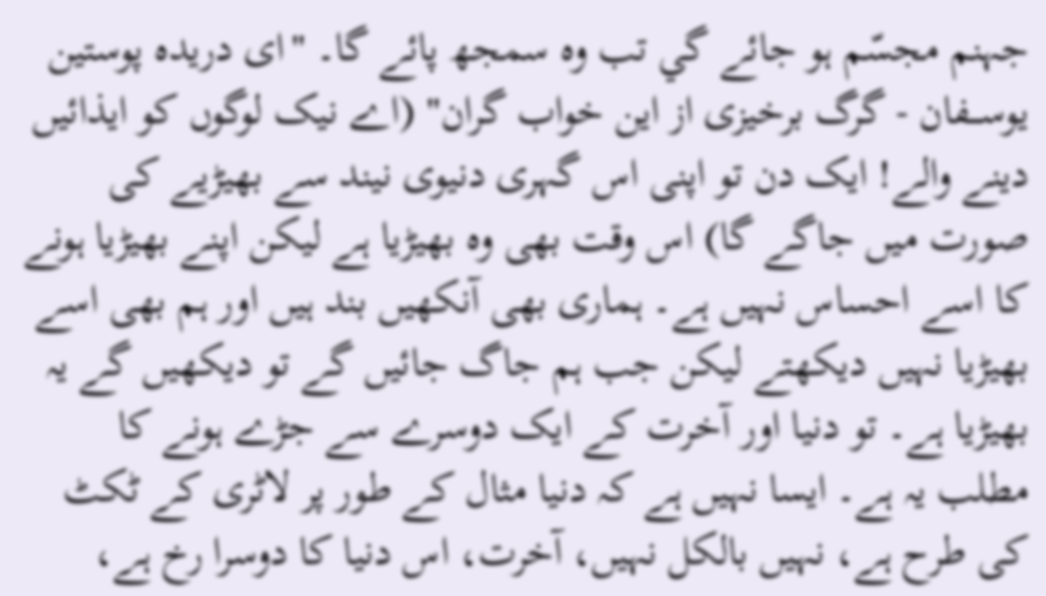جہنم مجسّم ہو جائے گي تب وہ سمجھ پائے گا۔ "ای دریدہ پوستین یوســـفان - گرگ برخیزی از این خواب گران" (اے نیک لوگوں کو ایذائيں دینے والے! ایک دن تو اپنی اس گہری دنیوی نیند سے بھیڑیے کی صورت میں جاگے گا) اس وقت بھی وہ بھیڑیا ہے لیکن اپنے بھیڑیا ہونے کا اسے احساس نہیں ہے۔ ہماری بھی آنکھیں بند ہیں اور ہم بھی اسے بھیڑیا نہیں دیکھتے لیکن جب ہم جاگ جائيں گے تو دیکھیں گے یہ بھیڑیا ہے۔ تو دنیا اور آخرت کے ایک دوسرے سے جڑے ہونے کا مطلب یہ ہے۔ ایسا نہیں ہے کہ دنیا مثال کے طور پر لاٹری کے ٹکٹ کی طرح ہے، نہیں بالکل نہیں، آخرت، اس دنیا کا دوسرا رخ ہے،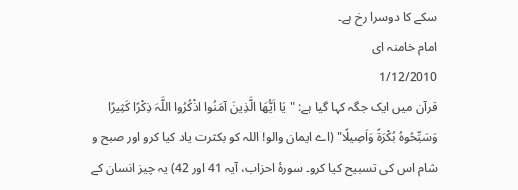سکے کا دوسرا رخ ہے۔
امام خامنہ ای
1/12/2010
قرآن میں ایک جگہ کہا گيا ہے: "يَا اَيُّھَا الَّذِينَ آمَنُوا اذْكُرُوا اللَّہَ ذِكْرًا كَثِيرًا وَسَبِّحُوہُ بُكْرَۃً وَاَصِيلًا" (اے ایمان والو! اللہ کو بکثرت یاد کیا کرو اور صبح و شام اس کی تسبیح کیا کرو۔ سورۂ احزاب، آیہ 41 اور 42) یہ چیز انسان کے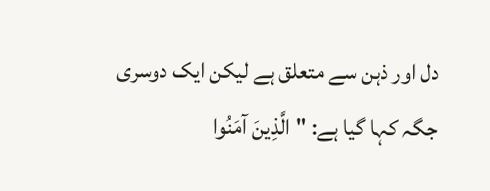دل اور ذہن سے متعلق ہے لیکن ایک دوسری جگہ کہا گيا ہے: "الَّذِينَ آمَنُوا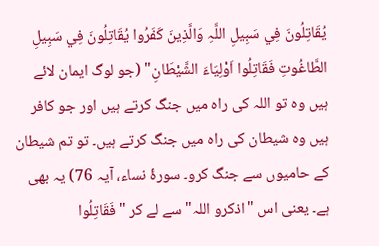يُقَاتِلُونَ فِي سَبِيلِ اللَّہِ وَالَّذِينَ كَفَرُوا يُقَاتِلُونَ فِي سَبِيلِ الطَّاغُوتِ فَقَاتِلُوا اَوْلِيَاءَ الشَّيْطَانِ" (جو لوگ ایمان لائے ہیں وہ تو اللہ کی راہ میں جنگ کرتے ہیں اور جو کافر ہیں وہ شیطان کی راہ میں جنگ کرتے ہیں۔ تو تم شیطان کے حامیوں سے جنگ کرو۔ سورۂ نساء، آیہ 76) یہ بھی ہے۔ یعنی اس "اذکرو اللہ" سے لے کر "فَقَاتِلُوا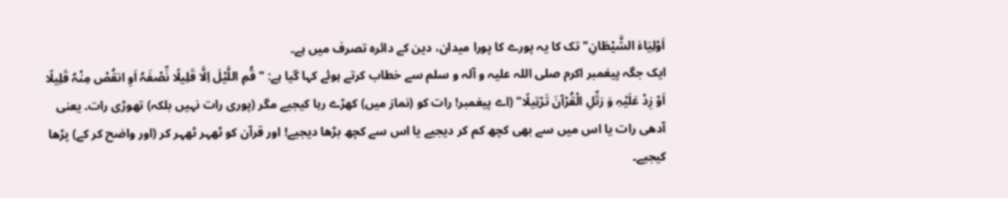اَوْلِيَاءَ الشَّيْطَانِ" تک کا یہ پورے کا پورا میدان، دین کے دائرہ تصرف میں ہے۔
ایک جگہ پیغمبر اکرم صلی اللہ علیہ و آلہ و سلم سے خطاب کرتے ہوئے کہا گيا ہے: "قُمِ اللَّيْلَ اِلَّا قَلِيلًا نِّصْفَہُ اَوِ انقُصْ مِنْہُ قَلِيلًا اَوْ زِدْ عَلَيْہِ وَ رَتِّلِ الْقُرْآنَ تَرْتِيلًا" (اے پیغمبر! رات کو (نماز میں) کھڑے رہا کیجیے مگر (پوری رات نہیں بلکہ) تھوڑی رات۔ یعنی آدھی رات یا اس میں سے بھی کچھ کم کر دیجیے یا اس سے کچھ بڑھا دیجیے! اور قرآن کو ٹھہر ٹھہر کر (اور واضح کر کے) پڑھا کیجیے۔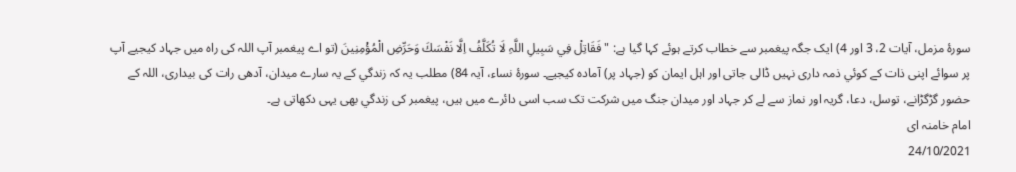سورۂ مزمل، آيات 2، 3 اور 4) ایک جگہ پیغمبر سے خطاب کرتے ہوئے کہا گيا ہے: "فَقَاتِلْ فِي سَبِيلِ اللَّہِ لَا تُكَلَّفُ اِلَّا نَفْسَكَ وَحَرِّضِ الْمُؤْمِنِينَ (تو اے پیغمبر آپ اللہ کی راہ میں جہاد کیجیے آپ پر سوائے اپنی ذات کے کوئي ذمہ داری نہیں ڈالی جاتی اور اہل ایمان کو (جہاد پر) آمادہ کیجیے۔ سورۂ نساء، آیہ 84) مطلب یہ کہ زندگي کے یہ سارے میدان، آدھی رات کی بیداری، اللہ کے حضور گڑگڑانے، توسل، دعا، گریہ اور نماز سے لے کر جہاد اور میدان جنگ میں شرکت تک سب اسی دائرے میں ہیں، پیغمبر کی زندگي بھی یہی دکھاتی ہے۔
امام خامنہ ای
24/10/2021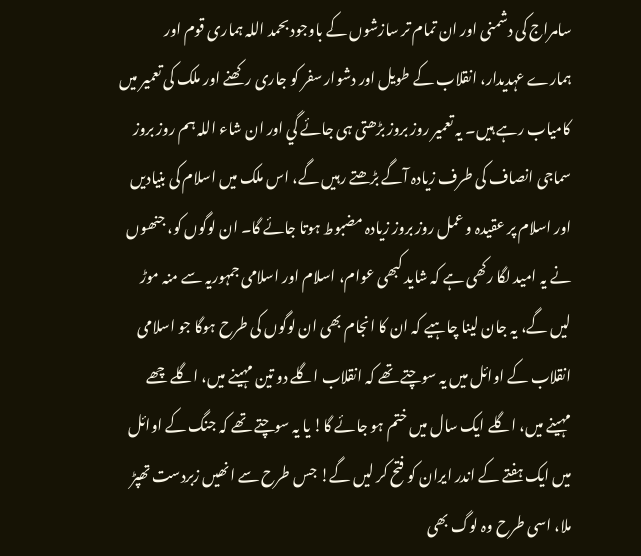سامراج کی دشمنی اور ان تمام تر سازشوں کے باوجود بحمد اللہ ہماری قوم اور ہمارے عہدیدار، انقلاب کے طویل اور دشوار سفر کو جاری رکھنے اور ملک کی تعمیر میں کامیاب رہے ہیں۔ یہ تعمیر روز بروز بڑھتی ہی جائے گي اور ان شاء اللہ ہم روز بروز سماجی انصاف کی طرف زیادہ آگے بڑھتے رہیں گے، اس ملک میں اسلام کی بنیادیں اور اسلام پر عقیدہ و عمل روز بروز زیادہ مضبوط ہوتا جائے گا۔ ان لوگوں کو، جنھوں نے یہ امید لگا رکھی ہے کہ شاید کبھی عوام، اسلام اور اسلامی جمہوریہ سے منہ موڑ لیں گے، یہ جان لینا چاہیے کہ ان کا انجام بھی ان لوگوں کی طرح ہوگا جو اسلامی انقلاب کے اوائل میں یہ سوچتے تھے کہ انقلاب اگلے دو تین مہینے میں، اگلے چھے مہینے میں، اگلے ایک سال میں ختم ہو جائے گا! یا یہ سوچتے تھے کہ جنگ کے اوائل میں ایک ہفتے کے اندر ایران کو فتح کر لیں گے! جس طرح سے انھیں زبردست تھپڑ ملا، اسی طرح وہ لوگ بھی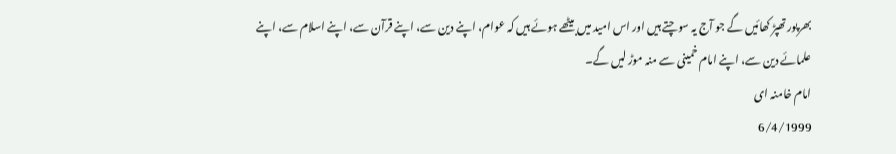بھرپور تھپڑ کھائيں گے جو آج یہ سوچتے ہیں اور اس امید میں بیٹھے ہوئے ہیں کہ عوام، اپنے دین سے، اپنے قرآن سے، اپنے اسلام سے، اپنے علمائے دین سے، اپنے امام خمینی سے منہ موڑ لیں گے۔
امام خامنہ ای
6/4/1999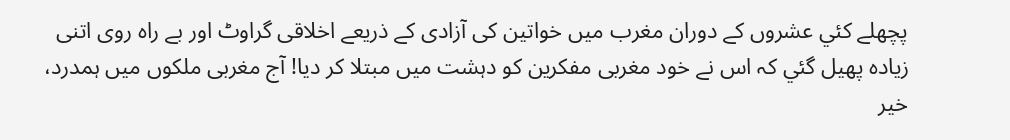پچھلے کئي عشروں کے دوران مغرب میں خواتین کی آزادی کے ذریعے اخلاقی گراوٹ اور بے راہ روی اتنی زیادہ پھیل گئي کہ اس نے خود مغربی مفکرین کو دہشت میں مبتلا کر دیا! آج مغربی ملکوں میں ہمدرد، خیر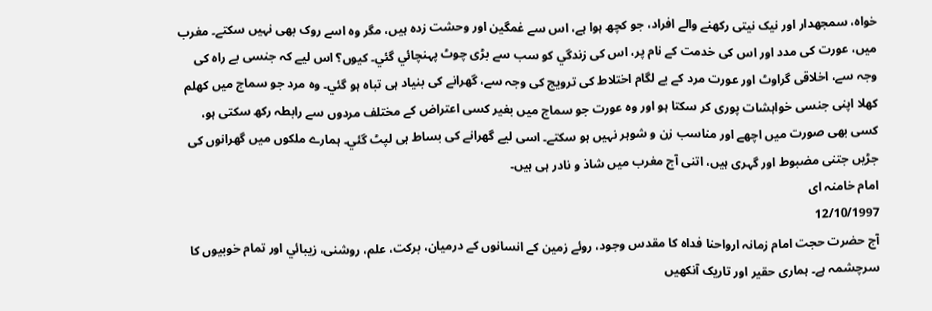خواہ، سمجھدار اور نیک نیتی رکھنے والے افراد، جو کچھ ہوا ہے، اس سے غمگین اور وحشت زدہ ہیں، مگر وہ اسے روک بھی نہیں سکتے۔ مغرب میں، عورت کی مدد اور اس کی خدمت کے نام پر، اس کی زندگي کو سب سے بڑی چوٹ پہنچائي گئي۔ کیوں؟ اس لیے کہ جنسی بے راہ کی وجہ سے، اخلاقی گراوٹ اور عورت مرد کے بے لگام اختلاط کی ترویج کی وجہ سے، گھرانے کی بنیاد ہی تباہ ہو گئي۔ وہ مرد جو سماج میں کھلم کھلا اپنی جنسی خواہشات پوری کر سکتا ہو اور وہ عورت جو سماج میں بغیر کسی اعتراض کے مختلف مردوں سے رابطہ رکھ سکتی ہو، کسی بھی صورت میں اچھے اور مناسب زن و شوہر نہیں ہو سکتے۔ اسی لیے گھرانے کی بساط ہی لپٹ گئي۔ ہمارے ملکوں میں گھرانوں کی جڑیں جتنی مضبوط اور گہری ہیں، اتنی آج مغرب میں شاذ و نادر ہی ہیں۔
امام خامنہ ای
12/10/1997
آج حضرت حجت امام زمانہ ارواحنا فداہ کا مقدس وجود، روئے زمین کے انسانوں کے درمیان، برکت، علم، روشنی، زیبائي اور تمام خوبیوں کا سرچشمہ ہے۔ ہماری حقیر اور تاریک آنکھیں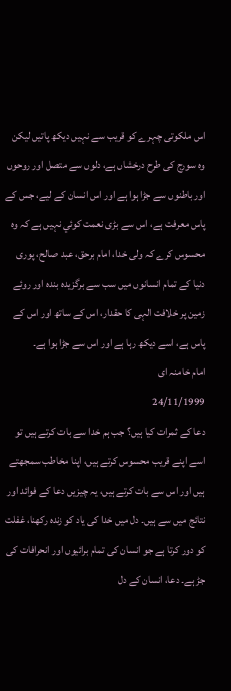اس ملکوتی چہرے کو قریب سے نہیں دیکھ پاتیں لیکن وہ سورج کی طرح درخشاں ہے، دلوں سے متصل اور روحوں اور باطنوں سے جڑا ہوا ہے اور اس انسان کے لیے، جس کے پاس معرفت ہے، اس سے بڑی نعمت کوئي نہیں ہے کہ وہ محسوس کرے کہ ولی خدا، امام برحق، عبد صالح، پوری دنیا کے تمام انسانوں میں سب سے برگزیدہ بندہ اور روئے زمین پر خلافت الہی کا حقدار، اس کے ساتھ اور اس کے پاس ہے، اسے دیکھ رہا ہے اور اس سے جڑا ہوا ہے۔
امام خامنہ ای
24/11/1999
دعا کے ثمرات کیا ہیں؟ جب ہم خدا سے بات کرتے ہیں تو اسے اپنے قریب محسوس کرتے ہیں، اپنا مخاطب سمجھتے ہیں اور اس سے بات کرتے ہیں، یہ چیزیں دعا کے فوائد اور نتائج میں سے ہیں۔ دل میں خدا کی یاد کو زندہ رکھنا، غفلت کو دور کرتا ہے جو انسان کی تمام برائيوں اور انحرافات کی جڑ ہے۔ دعا، انسان کے دل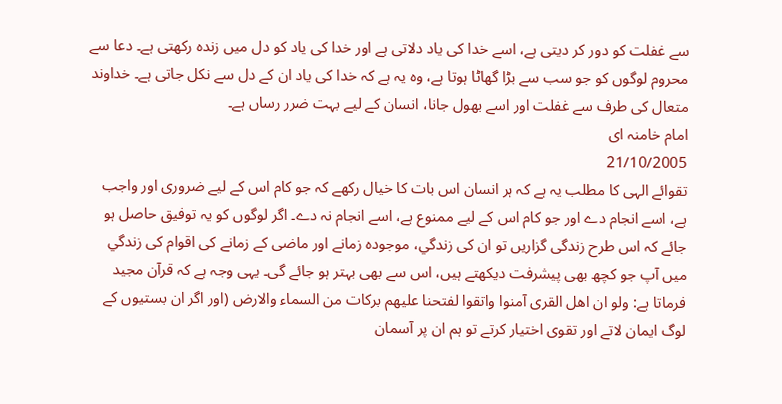سے غفلت کو دور کر دیتی ہے، اسے خدا کی یاد دلاتی ہے اور خدا کی یاد کو دل میں زندہ رکھتی ہے۔ دعا سے محروم لوگوں کو جو سب سے بڑا گھاٹا ہوتا ہے، وہ یہ ہے کہ خدا کی یاد ان کے دل سے نکل جاتی ہے۔ خداوند متعال کی طرف سے غفلت اور اسے بھول جانا، انسان کے لیے بہت ضرر رساں ہے۔
امام خامنہ ای
21/10/2005
تقوائے الہی کا مطلب یہ ہے کہ ہر انسان اس بات کا خیال رکھے کہ جو کام اس کے لیے ضروری اور واجب ہے، اسے انجام دے اور جو کام اس کے لیے ممنوع ہے، اسے انجام نہ دے۔ اگر لوگوں کو یہ توفیق حاصل ہو جائے کہ اس طرح زندگی گزاریں تو ان کی زندگي، موجودہ زمانے اور ماضی کے زمانے کی اقوام کی زندگي میں آپ جو کچھ بھی پیشرفت دیکھتے ہیں، اس سے بھی بہتر ہو جائے گی۔ یہی وجہ ہے کہ قرآن مجید فرماتا ہے: ولو ان اھل القری آمنوا واتقوا لفتحنا علیھم برکات من السماء والارض (اور اگر ان بستیوں کے لوگ ایمان لاتے اور تقوی اختیار کرتے تو ہم ان پر آسمان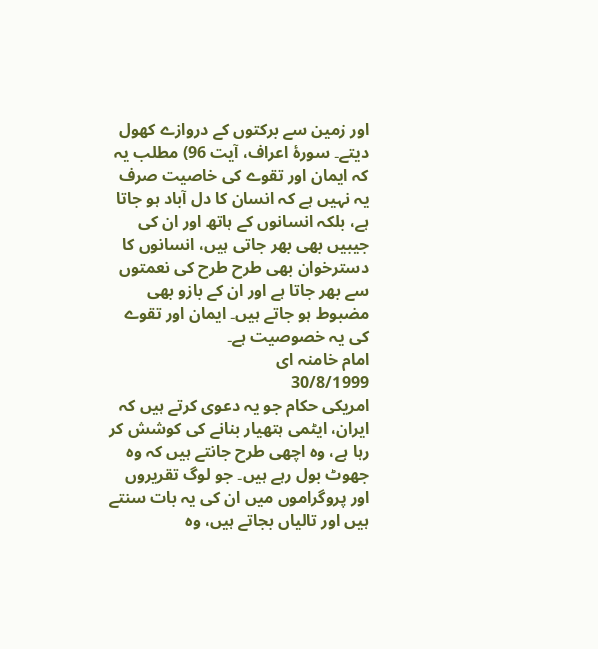اور زمین سے برکتوں کے دروازے کھول دیتے۔ سورۂ اعراف، آيت 96) مطلب یہ کہ ایمان اور تقوے کی خاصیت صرف یہ نہیں ہے کہ انسان کا دل آباد ہو جاتا ہے، بلکہ انسانوں کے ہاتھ اور ان کی جیبیں بھی بھر جاتی ہیں، انسانوں کا دسترخوان بھی طرح طرح کی نعمتوں سے بھر جاتا ہے اور ان کے بازو بھی مضبوط ہو جاتے ہیں۔ ایمان اور تقوے کی یہ خصوصیت ہے۔
امام خامنہ ای
30/8/1999
امریکی حکام جو یہ دعوی کرتے ہیں کہ ایران، ایٹمی ہتھیار بنانے کی کوشش کر رہا ہے، وہ اچھی طرح جانتے ہیں کہ وہ جھوٹ بول رہے ہیں۔ جو لوگ تقریروں اور پروگراموں میں ان کی یہ بات سنتے ہیں اور تالیاں بجاتے ہیں، وہ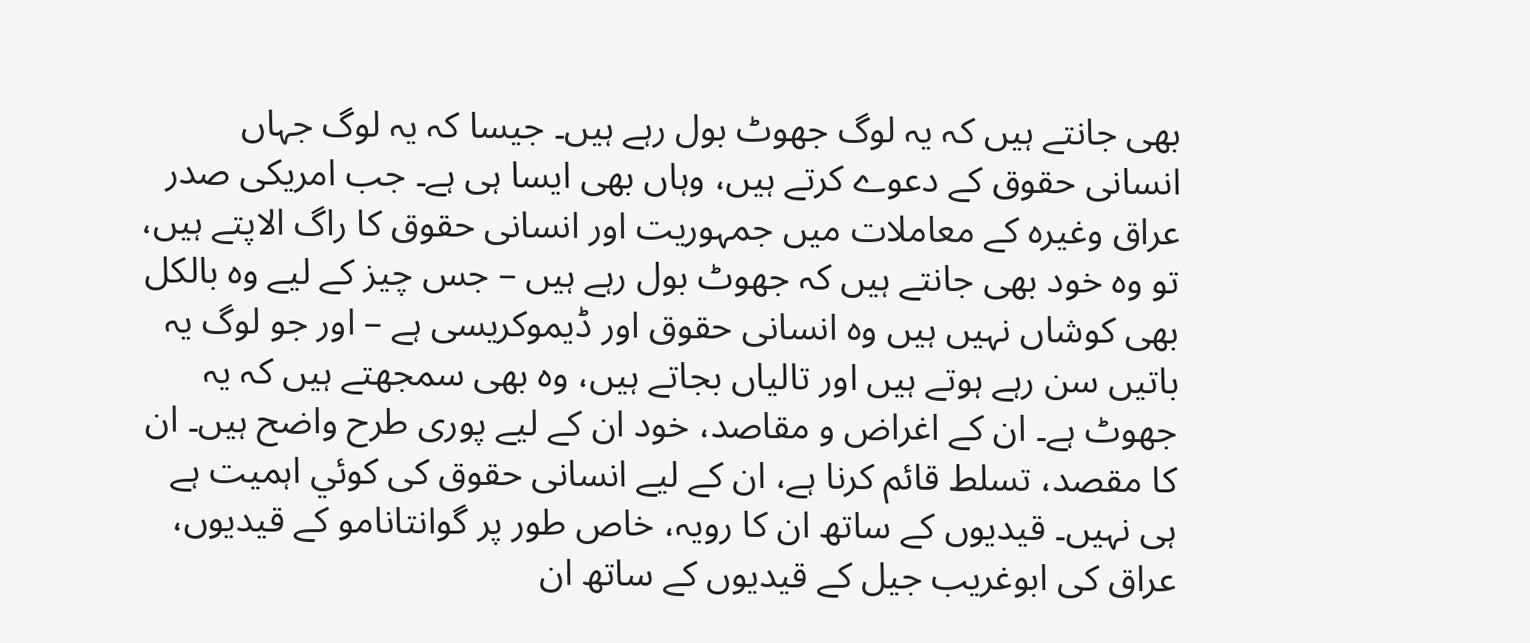بھی جانتے ہیں کہ یہ لوگ جھوٹ بول رہے ہیں۔ جیسا کہ یہ لوگ جہاں انسانی حقوق کے دعوے کرتے ہیں، وہاں بھی ایسا ہی ہے۔ جب امریکی صدر عراق وغیرہ کے معاملات میں جمہوریت اور انسانی حقوق کا راگ الاپتے ہیں، تو وہ خود بھی جانتے ہیں کہ جھوٹ بول رہے ہیں – جس چیز کے لیے وہ بالکل بھی کوشاں نہیں ہیں وہ انسانی حقوق اور ڈیموکریسی ہے – اور جو لوگ یہ باتیں سن رہے ہوتے ہیں اور تالیاں بجاتے ہیں، وہ بھی سمجھتے ہیں کہ یہ جھوٹ ہے۔ ان کے اغراض و مقاصد، خود ان کے لیے پوری طرح واضح ہیں۔ ان کا مقصد، تسلط قائم کرنا ہے، ان کے لیے انسانی حقوق کی کوئي اہمیت ہے ہی نہیں۔ قیدیوں کے ساتھ ان کا رویہ، خاص طور پر گوانتانامو کے قیدیوں، عراق کی ابوغریب جیل کے قیدیوں کے ساتھ ان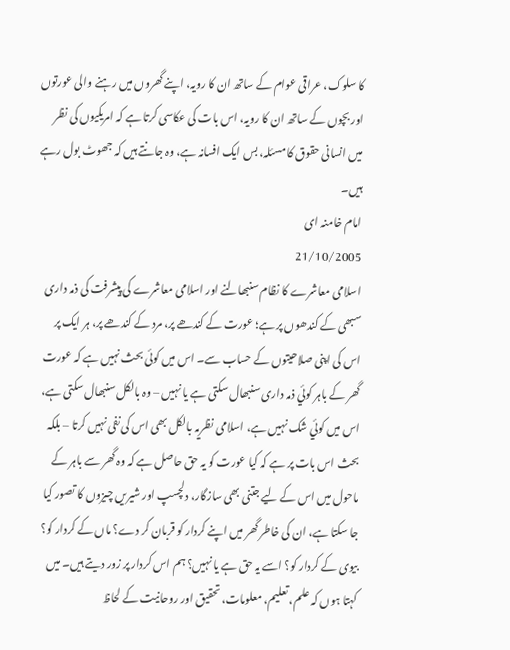کا سلوک، عراقی عوام کے ساتھ ان کا رویہ، اپنے گھروں میں رہنے والی عورتوں اور بچوں کے ساتھ ان کا رویہ، اس بات کی عکاسی کرتا ہے کہ امریکیوں کی نظر میں انسانی حقوق کا مسئلہ، بس ایک افسانہ ہے، وہ جانتے ہیں کہ جھوٹ بول رہے ہیں۔
امام خامنہ ای
21/10/2005
اسلامی معاشرے کا نظام سنبھالنے اور اسلامی معاشرے کی پیشرفت کی ذمہ داری سبھی کے کندھوں پر ہے؛ عورت کے کندھے پر، مرد کے کندھے پر، ہر ایک پر اس کی اپنی صلاحیتوں کے حساب سے۔ اس میں کوئی بحث نہیں ہے کہ عورت گھر کے باہر کوئي ذمہ داری سنبھال سکتی ہے یا نہیں – وہ بالکل سنبھال سکتی ہے، اس میں کوئي شک نہیں ہے، اسلامی نظریہ بالکل بھی اس کی نفی نہیں کرتا – بلکہ بحث اس بات پر ہے کہ کیا عورت کو یہ حق حاصل ہے کہ وہ گھر سے باہر کے ماحول میں اس کے لیے جتنی بھی سازگار، دلچسپ اور شیریں چیزوں کا تصور کیا جا سکتا ہے، ان کی خاطر گھر میں اپنے کردار کو قربان کر دے؟ ماں کے کردار کو؟ بیوی کے کردار کو؟ اسے یہ حق ہے یا نہیں؟ ہم اس کردار پر زور دیتے ہیں۔ میں کہتا ہوں کہ علم، تعلیم، معلومات، تحقیق اور روحانیت کے لحاظ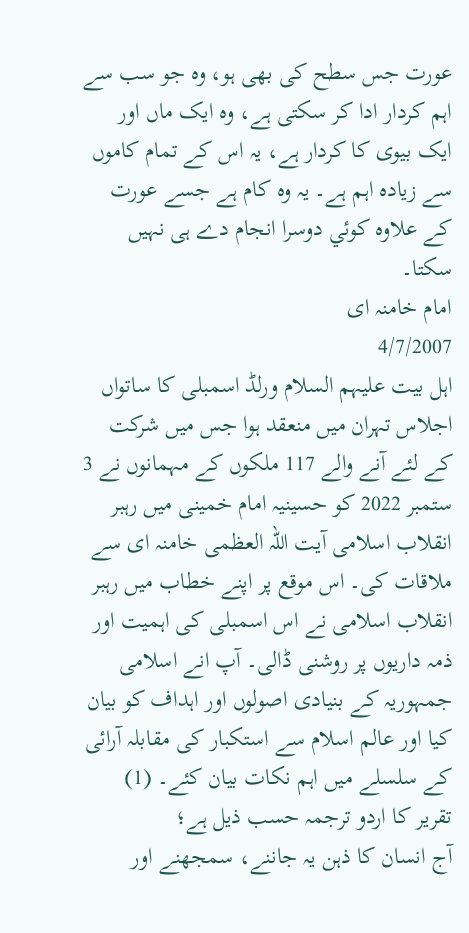عورت جس سطح کی بھی ہو، وہ جو سب سے اہم کردار ادا کر سکتی ہے، وہ ایک ماں اور ایک بیوی کا کردار ہے، یہ اس کے تمام کاموں سے زیادہ اہم ہے۔ یہ وہ کام ہے جسے عورت کے علاوہ کوئي دوسرا انجام دے ہی نہیں سکتا۔
امام خامنہ ای
4/7/2007
اہل بیت علیہم السلام ورلڈ اسمبلی کا ساتواں اجلاس تہران میں منعقد ہوا جس میں شرکت کے لئے آنے والے 117 ملکوں کے مہمانوں نے 3 ستمبر 2022 کو حسینیہ امام خمینی میں رہبر انقلاب اسلامی آیت اللہ العظمی خامنہ ای سے ملاقات کی۔ اس موقع پر اپنے خطاب میں رہبر انقلاب اسلامی نے اس اسمبلی کی اہمیت اور ذمہ داریوں پر روشنی ڈالی۔ آپ انے اسلامی جمہوریہ کے بنیادی اصولوں اور اہداف کو بیان کیا اور عالم اسلام سے استکبار کی مقابلہ آرائی کے سلسلے میں اہم نکات بیان کئے۔ (1)
تقریر کا اردو ترجمہ حسب ذیل ہے؛
آج انسان کا ذہن یہ جاننے، سمجھنے اور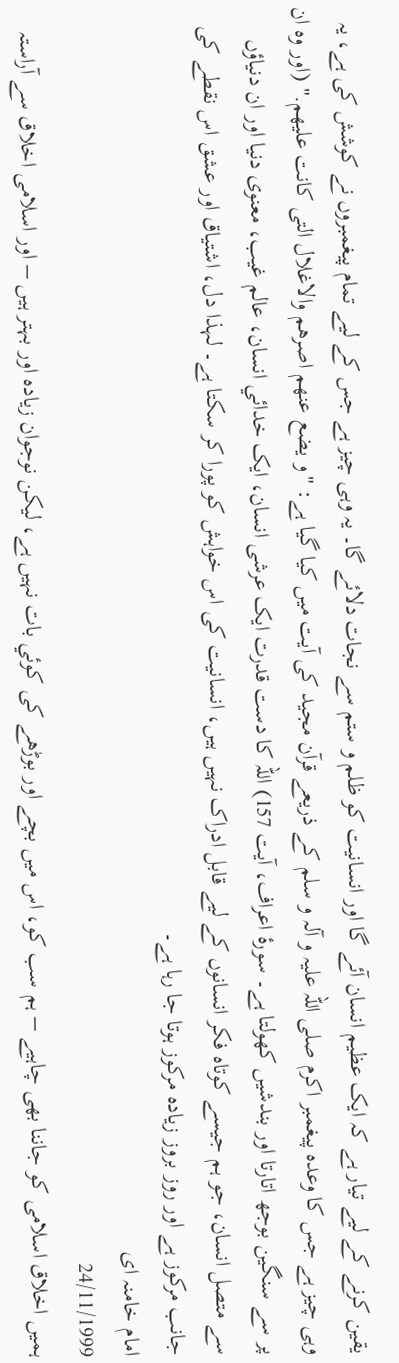یقین کرنے کے لیے تیار ہے کہ ایک عظیم انسان آئے گا اور انسانیت کو ظلم و ستم سے نجات دلائے گا۔ یہ وہی چیز ہے جس کے لیے تمام پیغمبروں نے کوشش کی ہے، یہ وہی چیز ہے جس کا وعدہ پیغمبر اکرم صلی اللہ علیہ و آلہ و سلم کے ذریعے قرآن مجید کی آيت میں کیا گيا ہے: "و یضع عنھم اصرھم والاغلال التی کانت علیھم." (اور وہ ان پر سے سنگین بوجھ اتارتا اور بندشیں کھولتا ہے۔ سورۂ اعراف، آيت 157) اللہ کا دست قدرت ایک عرشی انسان، ایک خدائي انسان، عالم غیب، معنوی دنیا اور ان دنیاؤں سے متصل انسان، جو ہم جیسے کوتاہ فکر انسانوں کے لیے قابل ادراک نہیں ہیں، انسانیت کی اس خواہش کو پورا کر سکتا ہے۔ لہذا دل، اشتیاق اور عشق اس نقطے کی جانب مرکوز ہے اور روز بروز زیادہ مرکوز ہوتا جا رہا ہے۔
امام خامنہ ای
24/11/1999
ہمیں اخلاق اسلامی کو جاننا بھی چاہیے – ہم سب کو، اس میں بچے اور بوڑھے کی کوئي بات نہیں ہے، لیکن نوجوان زیادہ اور بہتر ہیں – اور اسلامی اخلاق سے آراستہ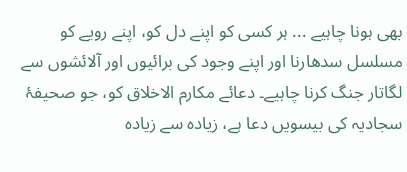بھی ہونا چاہیے ... ہر کسی کو اپنے دل کو، اپنے رویے کو مسلسل سدھارنا اور اپنے وجود کی برائيوں اور آلائشوں سے لگاتار جنگ کرنا چاہیے۔ دعائے مکارم الاخلاق کو، جو صحیفۂ سجادیہ کی بیسویں دعا ہے، زیادہ سے زیادہ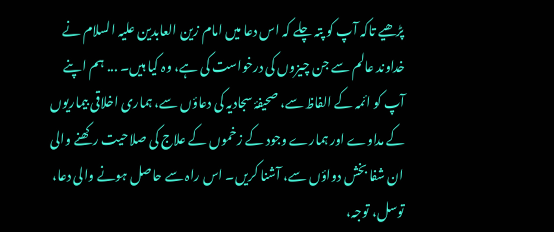پڑھیے تاکہ آپ کو پتہ چلے کہ اس دعا میں امام زین العابدین علیہ السلام نے خداوند عالم سے جن چیزوں کی درخواست کی ہے، وہ کیا ہیں۔ ... ہم اپنے آپ کو ائمہ کے الفاظ سے، صحیفۂ سجادیہ کی دعاؤں سے، ہماری اخلاقی بیماریوں کے مداوے اور ہمارے وجود کے زخموں کے علاج کی صلاحیت رکھنے والی ان شفا بخش دواؤں سے، آشنا کریں۔ اس راہ سے حاصل ہونے والی دعا، توسل، توجہ،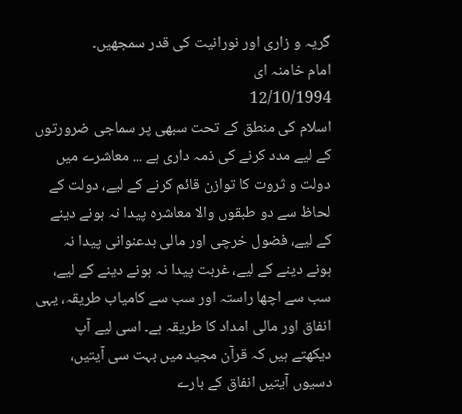گریہ و زاری اور نورانیت کی قدر سمجھیں۔
امام خامنہ ای
12/10/1994
اسلام کی منطق کے تحت سبھی پر سماجی ضرورتوں کے لیے مدد کرنے کی ذمہ داری ہے ... معاشرے میں دولت و ثروت کا توازن قائم کرنے کے لیے، دولت کے لحاظ سے دو طبقوں والا معاشرہ پیدا نہ ہونے دینے کے لیے، فضول خرچی اور مالی بدعنوانی پیدا نہ ہونے دینے کے لیے، غربت پیدا نہ ہونے دینے کے لیے، سب سے اچھا راستہ اور سب سے کامیاب طریقہ، یہی انفاق اور مالی امداد کا طریقہ ہے۔ اسی لیے آپ دیکھتے ہیں کہ قرآن مجید میں بہت سی آیتیں، دسیوں آیتیں انفاق کے بارے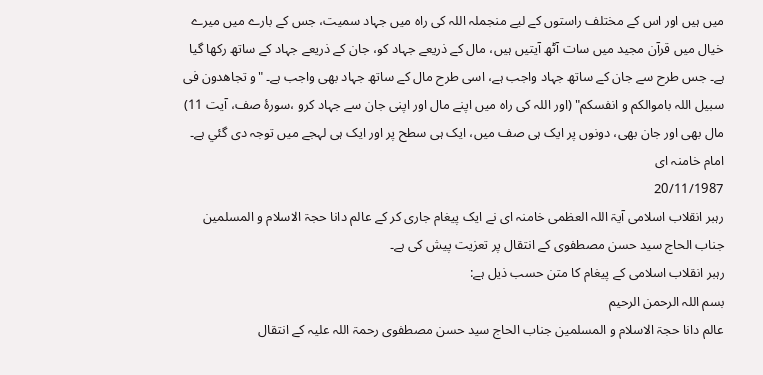میں ہیں اور اس کے مختلف راستوں کے لیے منجملہ اللہ کی راہ میں جہاد سمیت، جس کے بارے میں میرے خیال میں قرآن مجید میں سات آٹھ آیتیں ہیں، مال کے ذریعے جہاد کو، جان کے ذریعے جہاد کے ساتھ رکھا گيا ہے۔ جس طرح سے جان کے ساتھ جہاد واجب ہے، اسی طرح مال کے ساتھ جہاد بھی واجب ہے۔ "و تجاھدون فی سبیل اللہ باموالکم و انفسکم" (اور اللہ کی راہ میں اپنے مال اور اپنی جان سے جہاد کرو ،سورۂ صف، آيت 11) مال بھی اور جان بھی، دونوں پر ایک ہی صف میں، ایک ہی سطح پر اور ایک ہی لہجے میں توجہ دی گئي ہے۔
امام خامنہ ای
20/11/1987
رہبر انقلاب اسلامی آیۃ اللہ العظمی خامنہ ای نے ایک پیغام جاری کر کے عالم دانا حجۃ الاسلام و المسلمین جناب الحاج سید حسن مصطفوی کے انتقال پر تعزیت پیش کی ہے۔
رہبر انقلاب اسلامی کے پیغام کا متن حسب ذیل ہے:
بسم اللہ الرحمن الرحیم
عالم دانا حجۃ الاسلام و المسلمین جناب الحاج سید حسن مصطفوی رحمۃ اللہ علیہ کے انتقال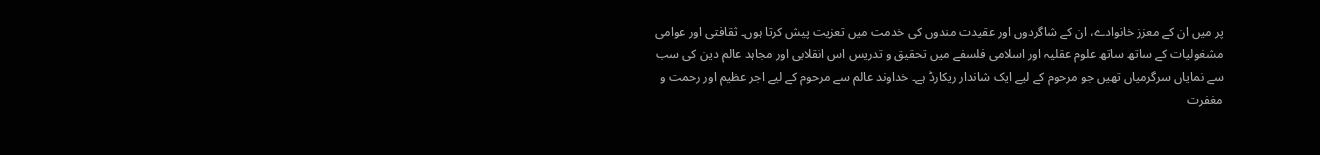پر میں ان کے معزز خانوادے، ان کے شاگردوں اور عقیدت مندوں کی خدمت میں تعزیت پیش کرتا ہوں۔ ثقافتی اور عوامی مشغولیات کے ساتھ ساتھ علوم عقلیہ اور اسلامی فلسفے میں تحقیق و تدریس اس انقلابی اور مجاہد عالم دین کی سب سے نمایاں سرگرمیاں تھیں جو مرحوم کے لیے ایک شاندار ریکارڈ ہے۔ خداوند عالم سے مرحوم کے لیے اجر عظیم اور رحمت و مغفرت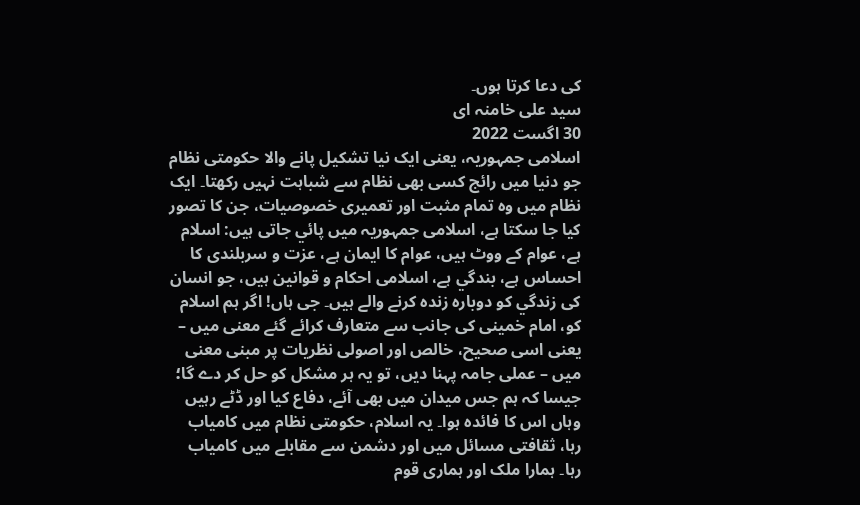کی دعا کرتا ہوں۔
سید علی خامنہ ای
30 اگست 2022
اسلامی جمہوریہ، یعنی ایک نیا تشکیل پانے والا حکومتی نظام جو دنیا میں رائج کسی بھی نظام سے شباہت نہیں رکھتا۔ ایک نظام میں وہ تمام مثبت اور تعمیری خصوصیات، جن کا تصور کیا جا سکتا ہے، اسلامی جمہوریہ میں پائي جاتی ہیں: اسلام ہے، عوام کے ووٹ ہیں، عوام کا ایمان ہے، عزت و سربلندی کا احساس ہے، بندگي ہے، اسلامی احکام و قوانین ہیں، جو انسان کی زندگي کو دوبارہ زندہ کرنے والے ہیں۔ جی ہاں! اگر ہم اسلام کو، امام خمینی کی جانب سے متعارف کرائے گئے معنی میں – یعنی اسی صحیح، خالص اور اصولی نظریات پر مبنی معنی میں – عملی جامہ پہنا دیں، تو یہ ہر مشکل کو حل کر دے گا؛ جیسا کہ ہم جس میدان میں بھی آئے، دفاع کیا اور ڈٹے رہیں وہاں اس کا فائدہ ہوا۔ یہ اسلام، حکومتی نظام میں کامیاب رہا، ثقافتی مسائل میں اور دشمن سے مقابلے میں کامیاب رہا۔ ہمارا ملک اور ہماری قوم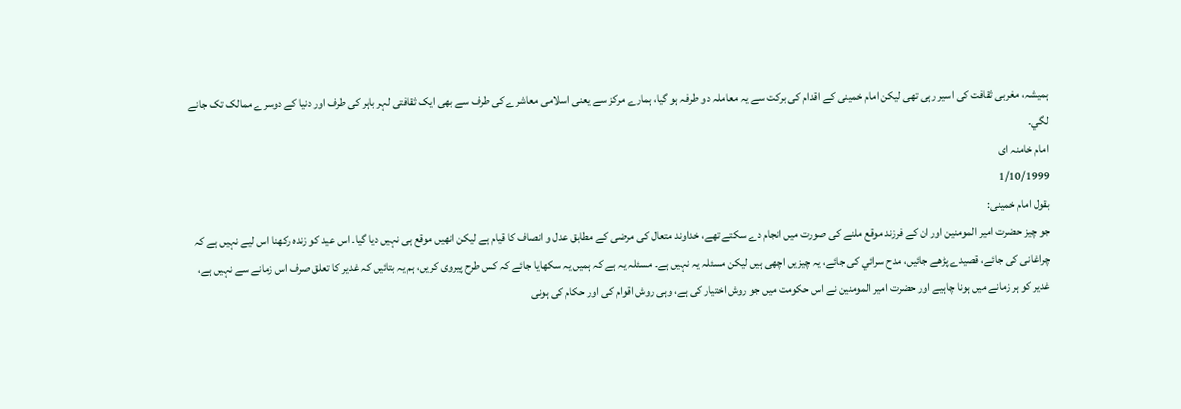ہمیشہ، مغربی ثقافت کی اسیر رہی تھی لیکن امام خمینی کے اقدام کی برکت سے یہ معاملہ دو طرفہ ہو گيا، ہمارے مرکز سے یعنی اسلامی معاشرے کی طرف سے بھی ایک ثقافتی لہر باہر کی طرف اور دنیا کے دوسرے ممالک تک جانے لگي۔
امام خامنہ ای
1/10/1999
بقول امام خمینی:
جو چیز حضرت امیر المومنین اور ان کے فرزند موقع ملنے کی صورت میں انجام دے سکتے تھے، خداوند متعال کی مرضی کے مطابق عدل و انصاف کا قیام ہے لیکن انھیں موقع ہی نہیں دیا گيا۔ اس عید کو زندہ رکھنا اس لیے نہیں ہے کہ چراغانی کی جائے، قصیدے پڑھے جائيں، مدح سرائي کی جائے، یہ چیزیں اچھی ہیں لیکن مسئلہ یہ نہیں ہے۔ مسئلہ یہ ہے کہ ہمیں یہ سکھایا جائے کہ کس طرح پیروی کریں، ہم یہ بتائيں کہ غدیر کا تعلق صرف اس زمانے سے نہیں ہے، غدیر کو ہر زمانے میں ہونا چاہیے اور حضرت امیر المومنین نے اس حکومت میں جو روش اختیار کی ہے، وہی روش اقوام کی اور حکام کی ہونی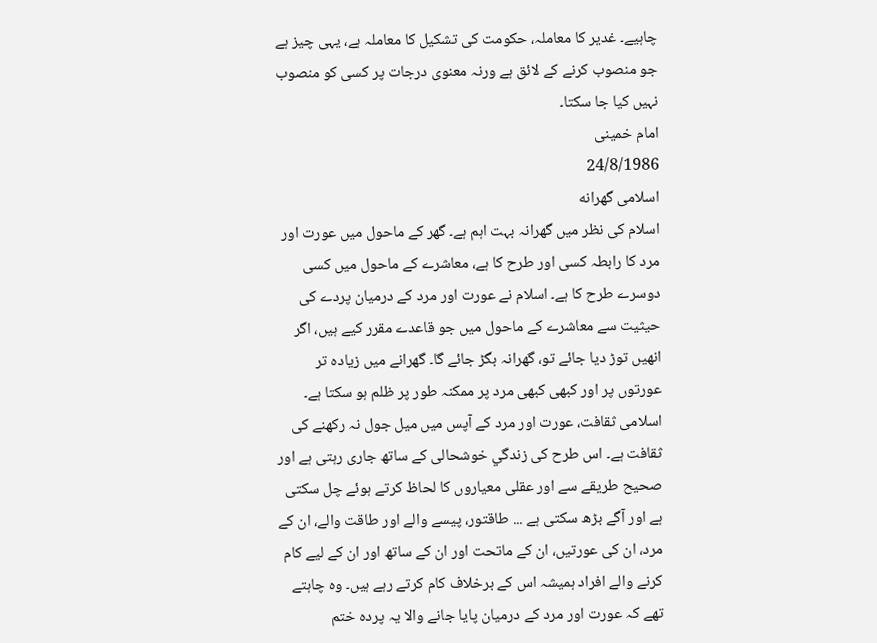چاہیے۔ غدیر کا معاملہ، حکومت کی تشکیل کا معاملہ ہے، یہی چیز ہے جو منصوب کرنے کے لائق ہے ورنہ معنوی درجات پر کسی کو منصوب نہیں کیا جا سکتا۔
امام خمینی
24/8/1986
اسلامی گھرانه
اسلام کی نظر میں گھرانہ بہت اہم ہے۔ گھر کے ماحول میں عورت اور مرد کا رابطہ کسی اور طرح کا ہے، معاشرے کے ماحول میں کسی دوسرے طرح کا ہے۔ اسلام نے عورت اور مرد کے درمیان پردے کی حیثیت سے معاشرے کے ماحول میں جو قاعدے مقرر کیے ہیں، اگر انھیں توڑ دیا جائے تو، گھرانہ بگڑ جائے گا۔ گھرانے میں زیادہ تر عورتوں پر اور کبھی کبھی مرد پر ممکنہ طور پر ظلم ہو سکتا ہے۔ اسلامی ثقافت، عورت اور مرد کے آپس میں میل جول نہ رکھنے کی ثقافت ہے۔ اس طرح کی زندگي خوشحالی کے ساتھ جاری رہتی ہے اور صحیح طریقے سے اور عقلی معیاروں کا لحاظ کرتے ہوئے چل سکتی ہے اور آگے بڑھ سکتی ہے ... طاقتور، پیسے والے اور طاقت والے، ان کے مرد، ان کی عورتیں، ان کے ماتحت اور ان کے ساتھ اور ان کے لیے کام کرنے والے افراد ہمیشہ اس کے برخلاف کام کرتے رہے ہیں۔ وہ چاہتے تھے کہ عورت اور مرد کے درمیان پایا جانے والا یہ پردہ ختم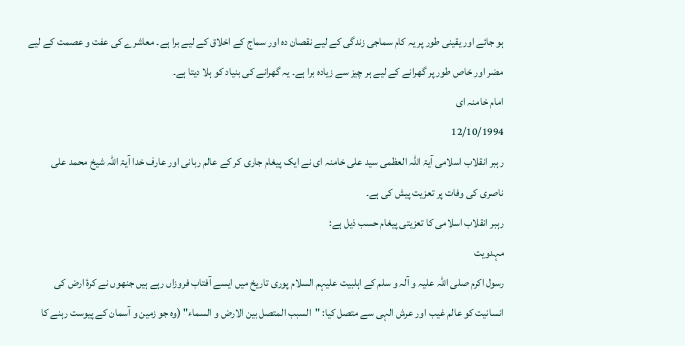ہو جائے اور یقینی طور پر یہ کام سماجی زندگی کے لیے نقصان دہ اور سماج کے اخلاق کے لیے برا ہے۔ معاشرے کی عفت و عصمت کے لیے مضر اور خاص طور پر گھرانے کے لیے ہر چیز سے زیادہ برا ہے۔ یہ گھرانے کی بنیاد کو ہلا دیتا ہے۔
امام خامنہ ای
12/10/1994
رہبر انقلاب اسلامی آیۃ اللہ العظمی سید علی خامنہ ای نے ایک پیغام جاری کر کے عالم ربانی اور عارف خدا آيۃ اللہ شیخ محمد علی ناصری کی وفات پر تعزیت پیش کی ہے۔
رہبر انقلاب اسلامی کا تعزیتی پیغام حسب ذیل ہے:
مہدویت
رسول اکرم صلی اللہ علیہ و آلہ و سلم کے اہلبیت علیہم السلام پوری تاریخ میں ایسے آفتاب فروزاں رہے ہیں جنھوں نے کرۂ ارض کی انسانیت کو عالم غیب اور عرش الہی سے متصل کیا: "السبب المتصل بین الارض و السماء" (وہ جو زمین و آسمان کے پیوست رہنے کا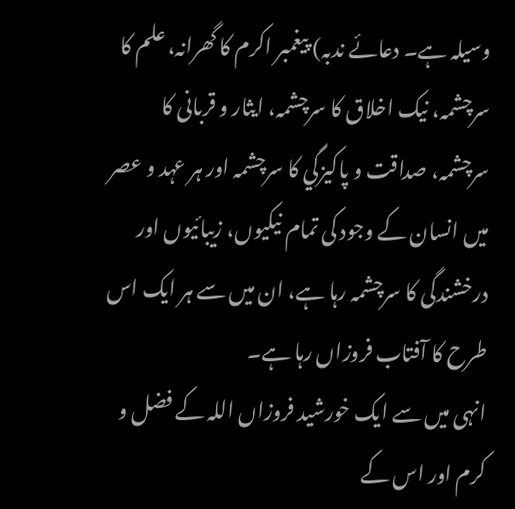وسیلہ ہے۔ دعائے ندبہ) پیغمبر اکرم کا گھرانہ، علم کا سرچشمہ، نیک اخلاق کا سرچشمہ، ایثار و قربانی کا سرچشمہ، صداقت و پاکيزگي کا سرچشمہ اور ہر عہد و عصر میں انسان کے وجود کی تمام نیکیوں، زیبائيوں اور درخشندگی کا سرچشمہ رہا ہے، ان میں سے ہر ایک اس طرح کا آفتاب فروزاں رہا ہے۔
انہی میں سے ایک خورشید فروزاں اللہ کے فضل و کرم اور اس کے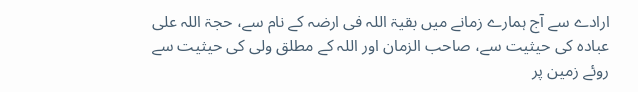ارادے سے آج ہمارے زمانے میں بقیۃ اللہ فی ارضہ کے نام سے، حجۃ اللہ علی عبادہ کی حیثیت سے، صاحب الزمان اور اللہ کے مطلق ولی کی حیثیت سے روئے زمین پر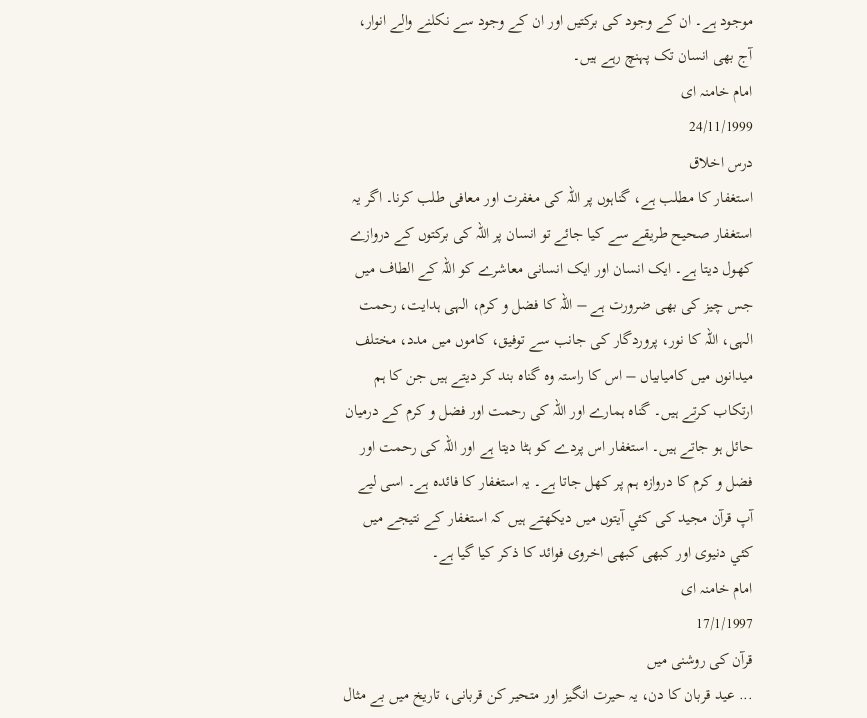موجود ہے۔ ان کے وجود کی برکتیں اور ان کے وجود سے نکلنے والے انوار، آج بھی انسان تک پہنچ رہے ہیں۔
امام خامنہ ای
24/11/1999
درس اخلاق
استغفار کا مطلب ہے، گناہوں پر اللہ کی مغفرت اور معافی طلب کرنا۔ اگر یہ استغفار صحیح طریقے سے کیا جائے تو انسان پر اللہ کی برکتوں کے دروازے کھول دیتا ہے۔ ایک انسان اور ایک انسانی معاشرے کو اللہ کے الطاف میں جس چیز کی بھی ضرورت ہے – اللہ کا فضل و کرم، الہی ہدایت، رحمت الہی، اللہ کا نور، پروردگار کی جانب سے توفیق، کاموں میں مدد، مختلف میدانوں میں کامیابیاں – اس کا راستہ وہ گناہ بند کر دیتے ہیں جن کا ہم ارتکاب کرتے ہیں۔ گناہ ہمارے اور اللہ کی رحمت اور فضل و کرم کے درمیان حائل ہو جاتے ہیں۔ استغفار اس پردے کو ہٹا دیتا ہے اور اللہ کی رحمت اور فضل و کرم کا دروازہ ہم پر کھل جاتا ہے۔ یہ استغفار کا فائدہ ہے۔ اسی لیے آپ قرآن مجید کی کئي آيتوں میں دیکھتے ہیں کہ استغفار کے نتیجے میں کئي دنیوی اور کبھی کبھی اخروی فوائد کا ذکر کیا گيا ہے۔
امام خامنہ ای
17/1/1997
قرآن کی روشنی میں
... عید قربان کا دن، یہ حیرت انگیز اور متحیر کن قربانی، تاریخ میں بے مثال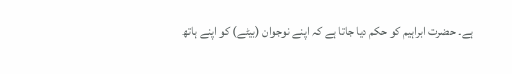ہے۔ حضرت ابراہیم کو حکم دیا جاتا ہے کہ اپنے نوجوان (بیٹے) کو اپنے ہاتھ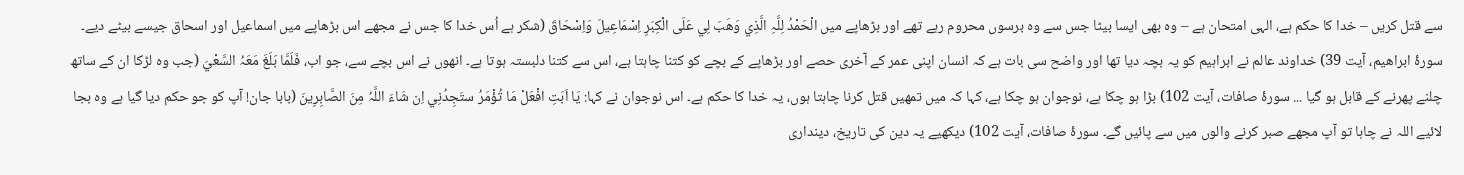سے قتل کریں – خدا کا حکم ہے، الہی امتحان ہے – وہ بھی ایسا بیٹا جس سے وہ برسوں محروم رہے تھے اور بڑھاپے میں الْحَمْدُ لِلَّہِ الَّذِي وَھَبَ لِي عَلَى الْكِبَرِ اِسْمَاعِيلَ وَاِسْحَاقَ (شکر ہے اُس خدا کا جس نے مجھے اس بڑھاپے میں اسماعیل اور اسحاق جیسے بیٹے دیے۔ سورۂ ابراھیم، آیت 39) خداوند عالم نے ابراہیم کو یہ بچہ دیا تھا اور واضح سی بات ہے کہ انسان اپنی عمر کے آخری حصے اور بڑھاپے کے بچے کو کتنا چاہتا ہے، اس سے کتنا دلبستہ ہوتا ہے۔ انھوں نے اس بچے سے، جو اب، فَلَمَّا بَلَغَ مَعَہُ السَّعْيَ (جب وہ لڑکا ان کے ساتھ چلنے پھرنے کے قابل ہو گيا ... سورۂ صافات، آيت 102) بڑا ہو چکا ہے، نوجوان ہو چکا ہے، کہا کہ میں تمھیں قتل کرنا چاہتا ہوں، یہ خدا کا حکم ہے۔ اس نوجوان نے کہا: يَا اَبَتِ افْعَلْ مَا تُؤْمَرُ ستَجِدُنِي اِن شَاءَ اللَّہُ مِنَ الصَّابِرِينَ (بابا جان! آپ کو جو حکم دیا گیا ہے وہ بجا لائیے اللہ نے چاہا تو آپ مجھے صبر کرنے والوں میں سے پائیں گے۔ سورۂ صافات، آيت 102) دیکھیے یہ دین کی تاریخ، دینداری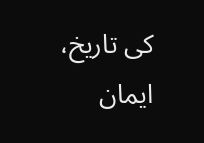کی تاریخ، ایمان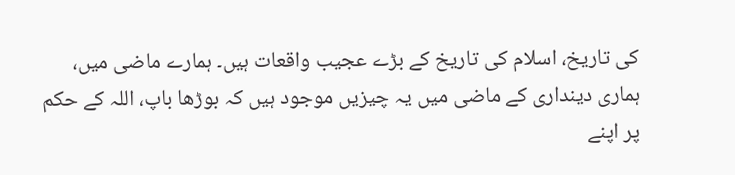کی تاریخ، اسلام کی تاریخ کے بڑے عجیب واقعات ہیں۔ ہمارے ماضی میں، ہماری دینداری کے ماضی میں یہ چیزیں موجود ہیں کہ بوڑھا باپ، اللہ کے حکم پر اپنے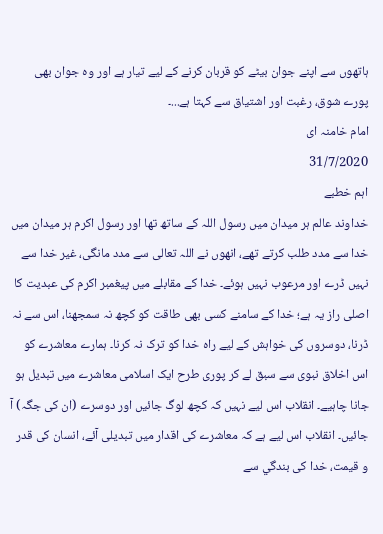ہاتھوں سے اپنے جوان بیٹے کو قربان کرنے کے لیے تیار ہے اور وہ جوان بھی پورے شوق، رغبت اور اشتیاق سے کہتا ہے...۔
امام خامنہ ای
31/7/2020
اہم خطبے
خداوند عالم ہر میدان میں رسول اللہ کے ساتھ تھا اور رسول اکرم ہر میدان میں خدا سے مدد طلب کرتے تھے، انھوں نے اللہ تعالی سے مدد مانگی، غیر خدا سے نہیں ڈرے اور مرعوب نہیں ہوئے۔ خدا کے مقابلے میں پیغمبر اکرم کی عبدیت کا اصلی راز یہ ہے؛ خدا کے سامنے کسی بھی طاقت کو کچھ نہ سمجھنا، اس سے نہ ڈرنا، دوسروں کی خواہش کے لیے راہ خدا کو ترک نہ کرنا۔ ہمارے معاشرے کو اس اخلاق نبوی سے سبق لے کر پوری طرح ایک اسلامی معاشرے میں تبدیل ہو جانا چاہیے۔ انقلاب اس لیے نہیں کہ کچھ لوگ جائيں اور دوسرے (ان کی جگہ) آ جائيں۔ انقلاب اس لیے ہے کہ معاشرے کی اقدار میں تبدیلی آئے، انسان کی قدر و قیمت، خدا کی بندگي سے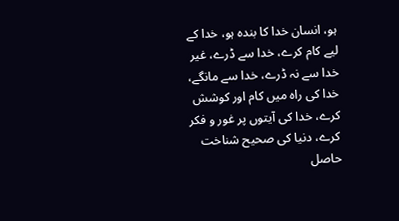ہو، انسان خدا کا بندہ ہو، خدا کے لیے کام کرے، خدا سے ڈرے، غیر خدا سے نہ ڈرے، خدا سے مانگے، خدا کی راہ میں کام اور کوشش کرے، خدا کی آیتوں پر غور و فکر کرے، دنیا کی صحیح شناخت حاصل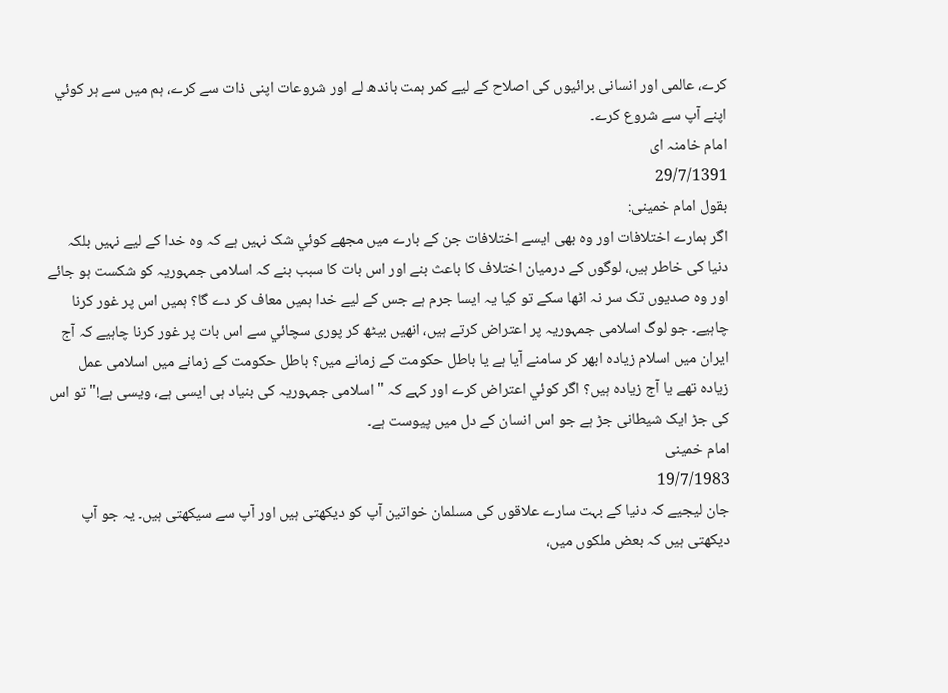کرے، عالمی اور انسانی برائيوں کی اصلاح کے لیے کمر ہمت باندھ لے اور شروعات اپنی ذات سے کرے، ہم میں سے ہر کوئي اپنے آپ سے شروع کرے۔
امام خامنہ ای
29/7/1391
بقول امام خمینی:
اگر ہمارے اختلافات اور وہ بھی ایسے اختلافات جن کے بارے میں مجھے کوئي شک نہیں ہے کہ وہ خدا کے لیے نہیں بلکہ دنیا کی خاطر ہیں، لوگوں کے درمیان اختلاف کا باعث بنے اور اس بات کا سبب بنے کہ اسلامی جمہوریہ کو شکست ہو جائے اور وہ صدیوں تک سر نہ اٹھا سکے تو کیا یہ ایسا جرم ہے جس کے لیے خدا ہمیں معاف کر دے گا؟ ہمیں اس پر غور کرنا چاہیے۔ جو لوگ اسلامی جمہوریہ پر اعتراض کرتے ہیں، انھیں بیٹھ کر پوری سچائي سے اس بات پر غور کرنا چاہیے کہ آج ایران میں اسلام زیادہ ابھر کر سامنے آيا ہے یا باطل حکومت کے زمانے میں؟ باطل حکومت کے زمانے میں اسلامی عمل زیادہ تھے یا آج زیادہ ہیں؟ اگر کوئي اعتراض کرے اور کہے کہ "اسلامی جمہوریہ کی بنیاد ہی ایسی ہے، ویسی ہے!" تو اس کی جڑ ایک شیطانی جڑ ہے جو اس انسان کے دل میں پیوست ہے۔
امام خمینی
19/7/1983
جان لیجیے کہ دنیا کے بہت سارے علاقوں کی مسلمان خواتین آپ کو دیکھتی ہیں اور آپ سے سیکھتی ہیں۔ یہ جو آپ دیکھتی ہیں کہ بعض ملکوں میں،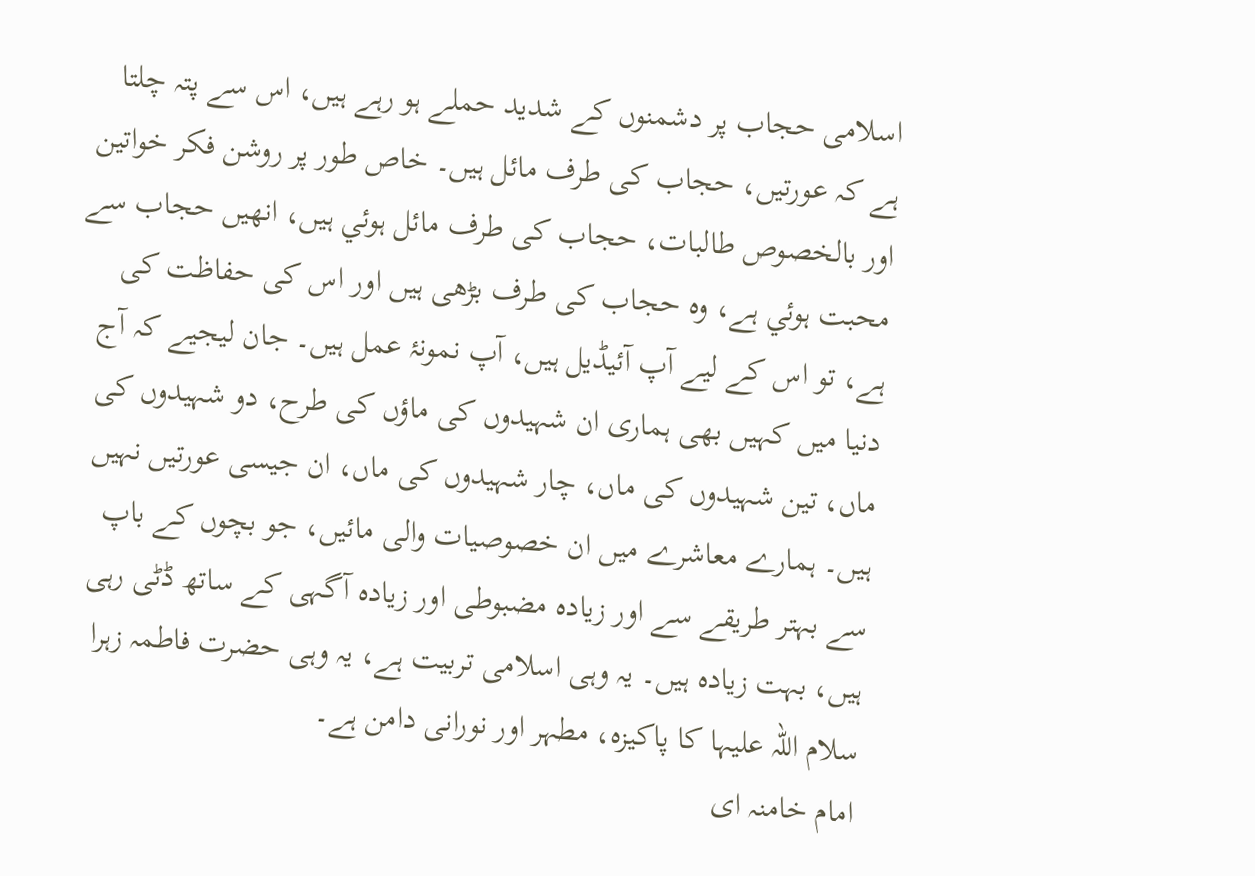اسلامی حجاب پر دشمنوں کے شدید حملے ہو رہے ہیں، اس سے پتہ چلتا ہے کہ عورتیں، حجاب کی طرف مائل ہیں۔ خاص طور پر روشن فکر خواتین اور بالخصوص طالبات، حجاب کی طرف مائل ہوئي ہیں، انھیں حجاب سے محبت ہوئي ہے، وہ حجاب کی طرف بڑھی ہیں اور اس کی حفاظت کی ہے، تو اس کے لیے آپ آئيڈیل ہیں، آپ نمونۂ عمل ہیں۔ جان لیجیے کہ آج دنیا میں کہیں بھی ہماری ان شہیدوں کی ماؤں کی طرح، دو شہیدوں کی ماں، تین شہیدوں کی ماں، چار شہیدوں کی ماں، ان جیسی عورتیں نہیں ہیں۔ ہمارے معاشرے میں ان خصوصیات والی مائیں، جو بچوں کے باپ سے بہتر طریقے سے اور زیادہ مضبوطی اور زیادہ آگہی کے ساتھ ڈٹی رہی ہیں، بہت زیادہ ہیں۔ یہ وہی اسلامی تربیت ہے، یہ وہی حضرت فاطمہ زہرا سلام اللہ علیہا کا پاکیزہ، مطہر اور نورانی دامن ہے۔
امام خامنہ ای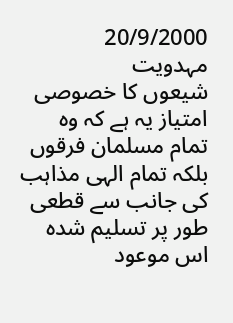20/9/2000
مہدویت
شیعوں کا خصوصی امتیاز یہ ہے کہ وہ تمام مسلمان فرقوں بلکہ تمام الہی مذاہب کی جانب سے قطعی طور پر تسلیم شدہ اس موعود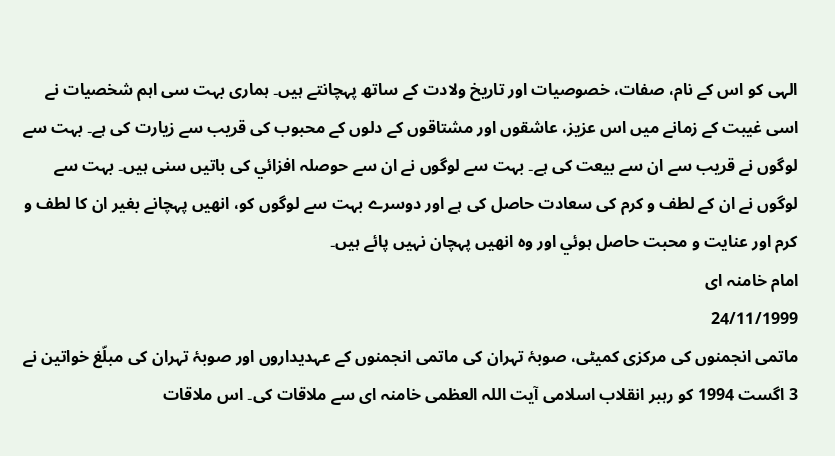الہی کو اس کے نام، صفات، خصوصیات اور تاریخ ولادت کے ساتھ پہچانتے ہیں۔ ہماری بہت سی اہم شخصیات نے اسی غیبت کے زمانے میں اس عزیز، عاشقوں اور مشتاقوں کے دلوں کے محبوب کی قریب سے زیارت کی ہے۔ بہت سے لوگوں نے قریب سے ان سے بیعت کی ہے۔ بہت سے لوگوں نے ان سے حوصلہ افزائي کی باتیں سنی ہیں۔ بہت سے لوگوں نے ان کے لطف و کرم کی سعادت حاصل کی ہے اور دوسرے بہت سے لوگوں کو، انھیں پہچانے بغیر ان کا لطف و کرم اور عنایت و محبت حاصل ہوئي اور وہ انھیں پہچان نہیں پائے ہیں۔
امام خامنہ ای
24/11/1999
ماتمی انجمنوں کی مرکزی کمیٹی، صوبۂ تہران کی ماتمی انجمنوں کے عہدیداروں اور صوبۂ تہران کی مبلّغ خواتین نے 3 اگست 1994 کو رہبر انقلاب اسلامی آیت اللہ العظمی خامنہ ای سے ملاقات کی۔ اس ملاقات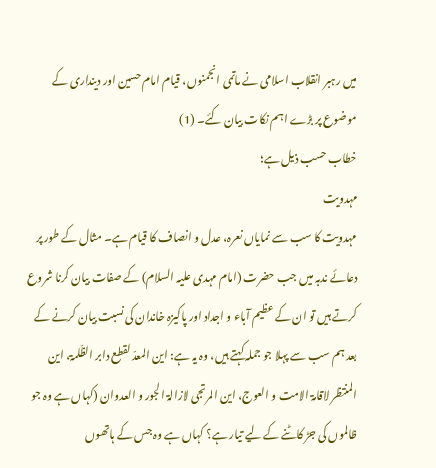میں رہبر انقلاب اسلامی نے ماتمی انجمنوں، قیام امام حسین اور دینداری کے موضوع پر بڑے اہم نکات بیان کئے۔ (1)
خطاب حسب ذیل ہے؛
مہدویت
مہدویت کا سب سے نمایاں نعرہ، عدل و انصاف کا قیام ہے۔ مثال کے طور پر دعائے ندبہ میں جب حضرت (امام مہدی علیہ السلام) کے صفات بیان کرنا شروع کرتے ہیں تو ان کے عظیم آباء و اجداد اور پاکیزہ خاندان کی نسبت بیان کرنے کے بعد ہم سب سے پہلا جو جملہ کہتے ہیں، وہ یہ ہے: این المعدّ لقطع دابر الظّلمۃ، این المنتظر لاقامۃ الامت و العوج، این المرتجی لازالۃ الجور و العدوان (کہاں ہے وہ جو ظالموں کی جڑ کاٹنے کے لیے تیار ہے؟ کہاں ہے وہ جس کے ہاتھوں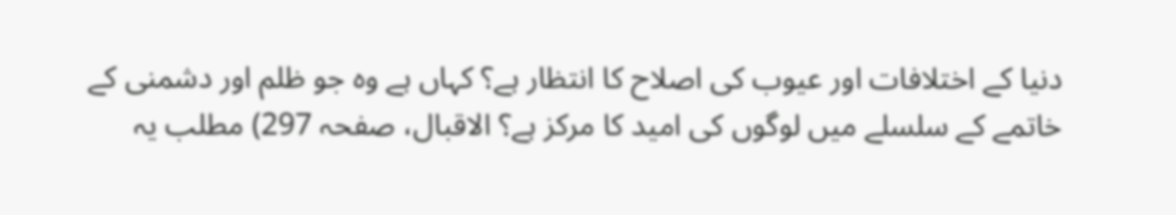دنیا کے اختلافات اور عیوب کی اصلاح کا انتظار ہے؟ کہاں ہے وہ جو ظلم اور دشمنی کے خاتمے کے سلسلے میں لوگوں کی امید کا مرکز ہے؟ الاقبال، صفحہ 297) مطلب یہ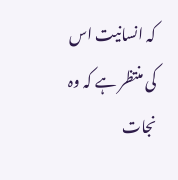کہ انسانیت اس کی منتظر ہے کہ وہ نجات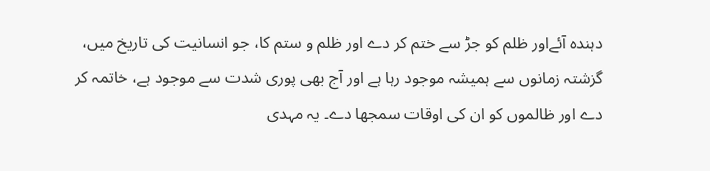دہندہ آئےاور ظلم کو جڑ سے ختم کر دے اور ظلم و ستم کا، جو انسانیت کی تاریخ میں، گزشتہ زمانوں سے ہمیشہ موجود رہا ہے اور آج بھی پوری شدت سے موجود ہے، خاتمہ کر دے اور ظالموں کو ان کی اوقات سمجھا دے۔ یہ مہدی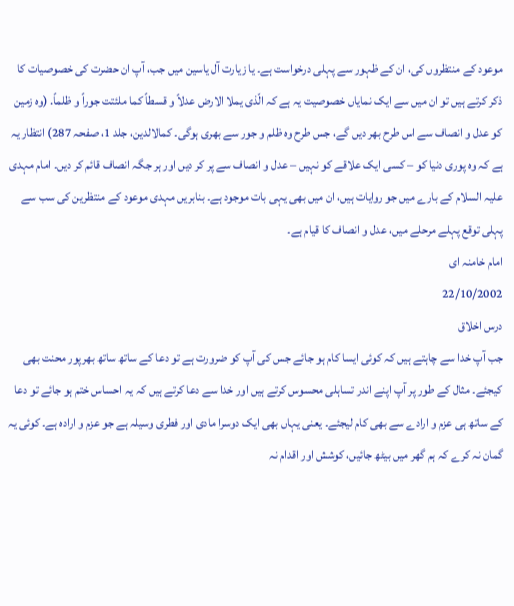موعود کے منتظروں کی، ان کے ظہور سے پہلی درخواست ہے۔ یا زیارت آل یاسین میں جب، آپ ان حضرت کی خصوصیات کا ذکر کرتے ہیں تو ان میں سے ایک نمایاں خصوصیت یہ ہے کہ الّذی یملا الارض عدلاً و قسطاً کما ملئتت جوراً و ظلماً. (وہ زمین کو عدل و انصاف سے اس طرح بھر دیں گے، جس طرح وہ ظلم و جور سے بھری ہوگی۔ کمالالدین، جلد 1، صفحہ 287) انتظار یہ ہے کہ وہ پوری دنیا کو – کسی ایک علاقے کو نہیں – عدل و انصاف سے پر کر دیں اور ہر جگہ انصاف قائم کر دیں۔ امام مہدی علیہ السلام کے بارے میں جو روایات ہیں، ان میں بھی یہی بات موجود ہے۔ بنابریں مہدی موعود کے منتظرین کی سب سے پہلی توقع پہلے مرحلے میں، عدل و انصاف کا قیام ہے۔
امام خامنہ ای
22/10/2002
درس اخلاق
جب آپ خدا سے چاہتے ہیں کہ کوئی ایسا کام ہو جائے جس کی آپ کو ضرورت ہے تو دعا کے ساتھ ساتھ بھرپور محنت بھی کیجئے۔ مثال کے طور پر آپ اپنے اندر تساہلی محسوس کرتے ہیں اور خدا سے دعا کرتے ہیں کہ یہ احساس ختم ہو جائے تو دعا کے ساتھ ہی عزم و ارادے سے بھی کام لیجئے۔ یعنی یہاں بھی ایک دوسرا مادی اور فطری وسیلہ ہے جو عزم و ارادہ ہے۔ کوئی یہ گمان نہ کرے کہ ہم گھر میں بیٹھ جائیں، کوشش اور اقدام نہ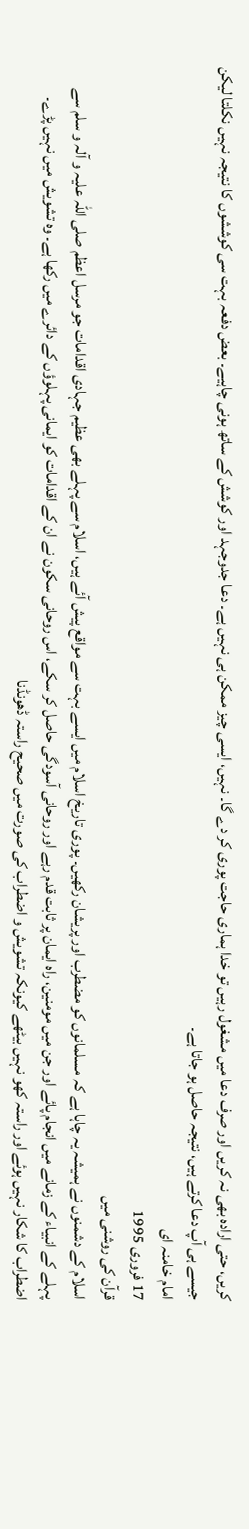کریں، حتی ارادہ بھی نہ کریں اور صرف دعا میں مشغول رہیں تو خدا ہماری حاجت پوری کر دے گا۔ نہیں، ایسی چیز ممکن ہی نہیں ہے۔ دعا جدوجہد اور کوشش کے ساتھ ہونی چاہیے۔ بعض دفعہ بہت سی کوششوں کا نتیجہ نہیں نکلتا لیکن جیسے ہی آپ دعا کرتے ہیں، نتیجہ حاصل ہو جاتا ہے۔
امام خامنہ ای
17 فروری 1995
قرآن کی روشنی میں
اسلام کے دشمنوں نے ہمیشہ یہ چاہا ہے کہ مسلمانوں کو مضطرب اور پریشان رکھیں۔ پوری تاریخ اسلام میں ایسے بہت سے مواقع پیش آئے ہیں، اسلام سے پہلے بھی عظیم جہادی اقدامات جو مرسل اعظم صلی اللہ علیہ و آلہ و سلم سے پہلے کے انبیاء کے زمانے میں انجام پائے اور جن میں مومنین، راہ ایمان پر ثابت قدم رہے اور روحانی آسودگی حاصل کر سکے، اس روحانی سکون نے ان کے اقدامات کو ایمانی پہلوؤں کے دائرے میں رکھا ہے۔ وہ تشویش میں نہیں پڑے۔ اضطراب کا شکار نہیں ہوئے اور راستہ کھو نہیں بیٹھے کیونکہ تشویش و اضطراب کی صورت میں صحیح راستہ ڈھونڈنا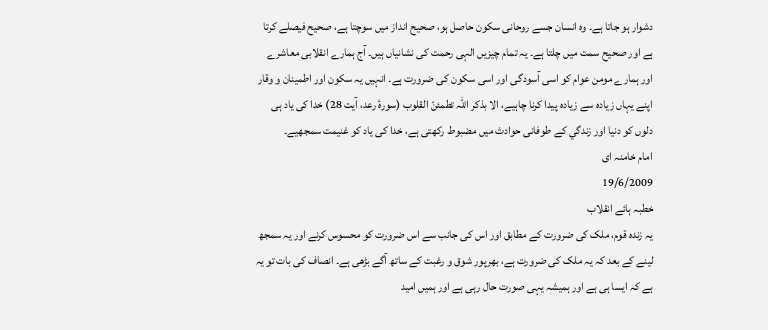دشوار ہو جاتا ہے۔ وہ انسان جسے روحانی سکون حاصل ہو، صحیح انداز میں سوچتا ہے، صحیح فیصلے کرتا ہے اور صحیح سمت میں چلتا ہے۔ یہ تمام چیزيں الہی رحمت کی نشانیاں ہیں۔ آج ہمارے انقلابی معاشرے اور ہمارے مومن عوام کو اسی آسودگی اور اسی سکون کی ضرورت ہے۔ انہیں یہ سکون اور اطمینان و وقار اپنے یہاں زيادہ سے زيادہ پیدا کرنا چاہیے، الا بذکر اللہ تطمئنّ القلوب (سورۂ رعد، آيت 28) خدا کی یاد ہی دلوں کو دنیا اور زندگي کے طوفانی حوادث میں مضبوط رکھتی ہے، خدا کی یاد کو غنیمت سمجھیے۔
امام خامنہ ای
19/6/2009
خطبہ ہائے انقلاب
یہ زندہ قوم، ملک کی ضرورت کے مطابق اور اس کی جانب سے اس ضرورت کو محسوس کرنے اور یہ سمجھ لینے کے بعد کہ یہ ملک کی ضرورت ہے، بھرپور شوق و رغبت کے ساتھ آگے بڑھی ہے۔ انصاف کی بات تو یہ ہے کہ ایسا ہی ہے اور ہمیشہ یہی صورت حال رہی ہے اور ہمیں امید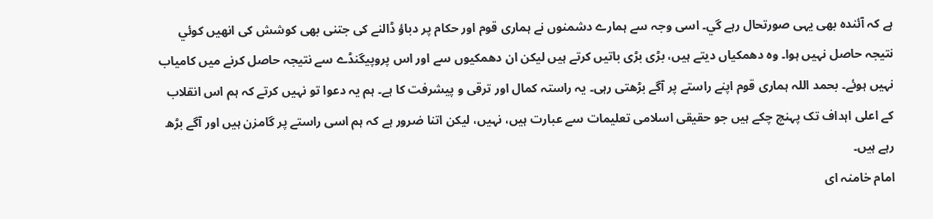ہے کہ آئندہ بھی یہی صورتحال رہے گي۔ اسی وجہ سے ہمارے دشمنوں نے ہماری قوم اور حکام پر دباؤ ڈالنے کی جتنی بھی کوشش کی انھیں کوئي نتیجہ حاصل نہیں ہوا۔ وہ دھمکیاں دیتے ہیں، بڑی بڑی باتیں کرتے ہیں لیکن ان دھمکیوں سے اور اس پروپیگنڈے سے نتیجہ حاصل کرنے میں کامیاب نہیں ہوئے۔ بحمد اللہ ہماری قوم اپنے راستے پر آگے بڑھتی رہی۔ یہ راستہ کمال اور ترقی و پیشرفت کا ہے۔ ہم یہ دعوا تو نہیں کرتے کہ ہم اس انقلاب کے اعلی اہداف تک پہنچ چکے ہیں جو حقیقی اسلامی تعلیمات سے عبارت ہیں، نہیں، لیکن اتنا ضرور ہے کہ ہم اسی راستے پر گامزن ہیں اور آگے بڑھ رہے ہیں۔
امام خامنہ ای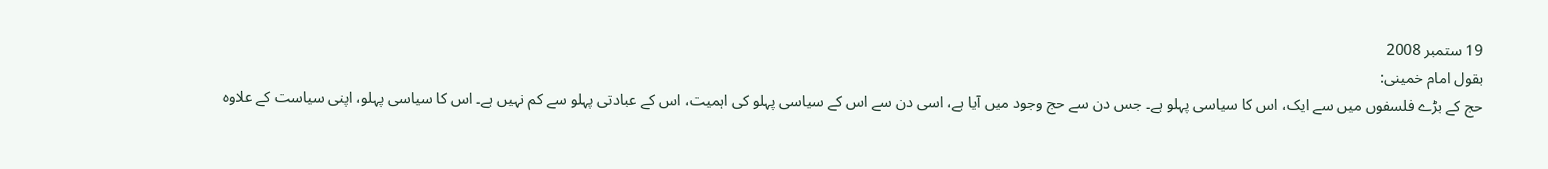19 ستمبر 2008
بقول امام خمینی:
حج کے بڑے فلسفوں میں سے ایک، اس کا سیاسی پہلو ہے۔ جس دن سے حج وجود میں آیا ہے، اسی دن سے اس کے سیاسی پہلو کی اہمیت، اس کے عبادتی پہلو سے کم نہیں ہے۔ اس کا سیاسی پہلو، اپنی سیاست کے علاوہ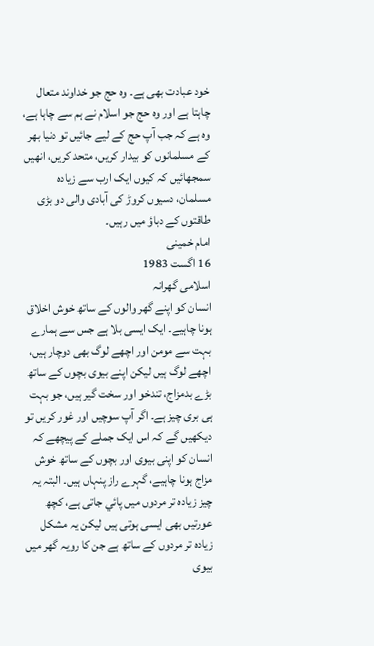خود عبادت بھی ہے۔ وہ حج جو خداوند متعال چاہتا ہے اور وہ حج جو اسلام نے ہم سے چاہا ہے، وہ ہے کہ جب آپ حج کے لیے جائيں تو دنیا بھر کے مسلمانوں کو بیدار کریں، متحد کریں، انھیں سمجھائيں کہ کیوں ایک ارب سے زیادہ مسلمان، دسیوں کروڑ کی آبادی والی دو بڑی طاقتوں کے دباؤ میں رہیں۔
امام خمینی
16 اگست 1983
اسلامی گھرانہ
انسان کو اپنے گھر والوں کے ساتھ خوش اخلاق ہونا چاہیے۔ ایک ایسی بلا ہے جس سے ہمارے بہت سے مومن اور اچھے لوگ بھی دوچار ہیں، اچھے لوگ ہیں لیکن اپنے بیوی بچوں کے ساتھ بڑے بدمزاج، تندخو اور سخت گیر ہیں، جو بہت ہی بری چیز ہے۔ اگر آپ سوچیں اور غور کریں تو دیکھیں گے کہ اس ایک جملے کے پیچھے کہ انسان کو اپنی بیوی اور بچوں کے ساتھ خوش مزاج ہونا چاہیے، گہرے راز پنہاں ہیں۔ البتہ یہ چیز زیادہ تر مردوں میں پائي جاتی ہے، کچھ عورتیں بھی ایسی ہوتی ہیں لیکن یہ مشکل زیادہ تر مردوں کے ساتھ ہے جن کا رویہ گھر میں بیوی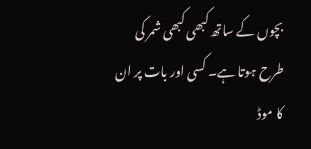بچوں کے ساتھ کبھی کبھی شمر کی طرح ہوتا ہے۔ کسی اور بات پر ان کا موڈ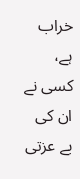خراب ہے، کسی نے ان کی بے عزتی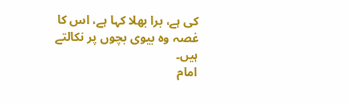کی ہے، برا بھلا کہا ہے، اس کا غصہ وہ بیوی بچوں پر نکالتے ہیں۔
امام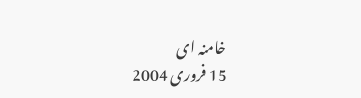خامنہ ای
15 فروری 2004